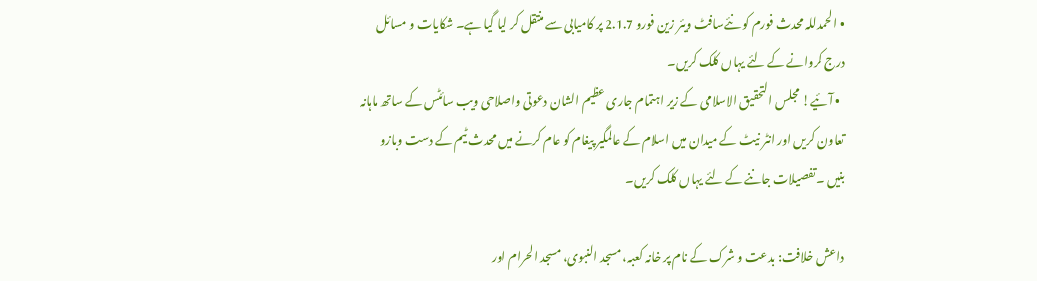• الحمدللہ محدث فورم کو نئےسافٹ ویئر زین فورو 2.1.7 پر کامیابی سے منتقل کر لیا گیا ہے۔ شکایات و مسائل درج کروانے کے لئے یہاں کلک کریں۔
  • آئیے! مجلس التحقیق الاسلامی کے زیر اہتمام جاری عظیم الشان دعوتی واصلاحی ویب سائٹس کے ساتھ ماہانہ تعاون کریں اور انٹر نیٹ کے میدان میں اسلام کے عالمگیر پیغام کو عام کرنے میں محدث ٹیم کے دست وبازو بنیں ۔تفصیلات جاننے کے لئے یہاں کلک کریں۔

داعش خلافت: بدعت و شرک کے نام پر خانہ کعبہ، مسجد النبوی، مسجد الحرام اور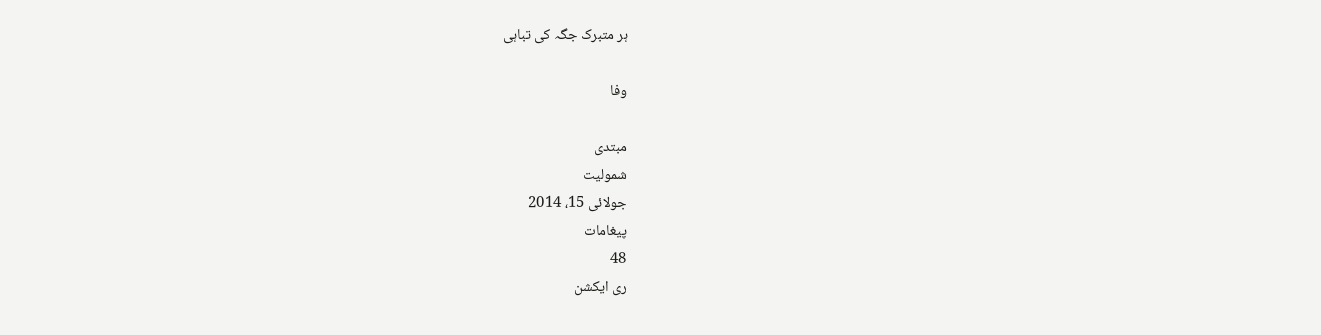ہر متبرک جگہ کی تباہی

وفا

مبتدی
شمولیت
جولائی 15، 2014
پیغامات
48
ری ایکشن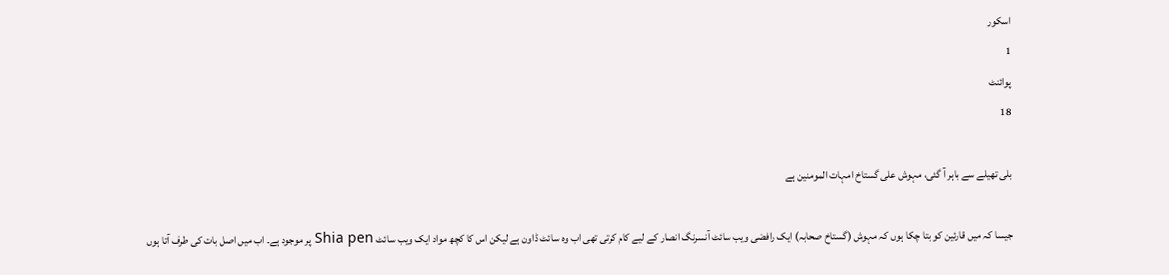اسکور
1
پوائنٹ
18

بلی تھیلے سے باہر آ گئی، مہوش علی گستاخ امہات المومنین ہے

جیسا کہ میں قارئین کو بتا چکا ہوں کہ مہوش (گستاخ صحابہ) ایک رافضی ویب سائٹ آنسرنگ انصار کے لیے کام کرتی تھی اب وہ سائٹ ڈاون ہے لیکن اس کا کچھ مواد ایک ویب سائٹ Shia pen پر موجود ہے۔ اب میں اصل بات کی طرف آتا ہوں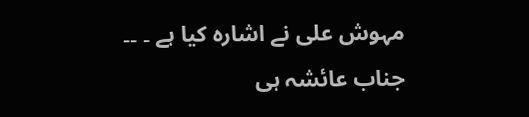مہوش علی نے اشارہ کیا ہے ۔ ۔۔ جناب عائشہ ہی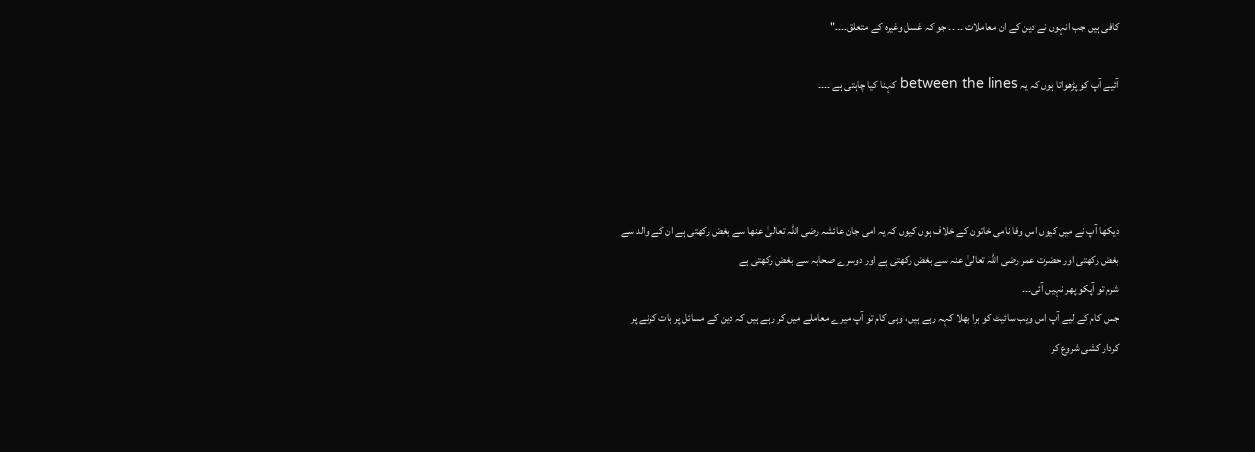کافی ہیں جب انہوں نے دین کے ان معاملات ۔۔ ۔۔ جو کہ غسل وغیرہ کے متعلق۔۔۔۔"

آئیے آپ کو پڑھواتا ہوں کہ یہ between the lines کہنا کیا چاہتی ہے ۔۔۔۔




دیکھا آپ نے میں کیوں اس وفا نامی خاتون کے خلاف ہوں کیوں کہ یہ امی جان عائشہ رضی اللہ تعالیٰ عنھا سے بغض رکھتی ہے ان کے والد سے بغض رکھتی اور حضرت عمر رضی اللہ تعالیٰ عنہ سے بغض رکھتی ہے اور دوسرے صحابہ سے بغض رکھتی ہے
شرم تو آپکو پھر نہیں آئی۔۔۔
جس کام کے لیے آپ اس ویب سائیٹ کو برا بھلا کہہ رہے ہیں، وہی کام تو آپ میرے معاملے میں کر رہے ہیں کہ دین کے مسائل پر بات کرنے پر کردار کشی شروع کر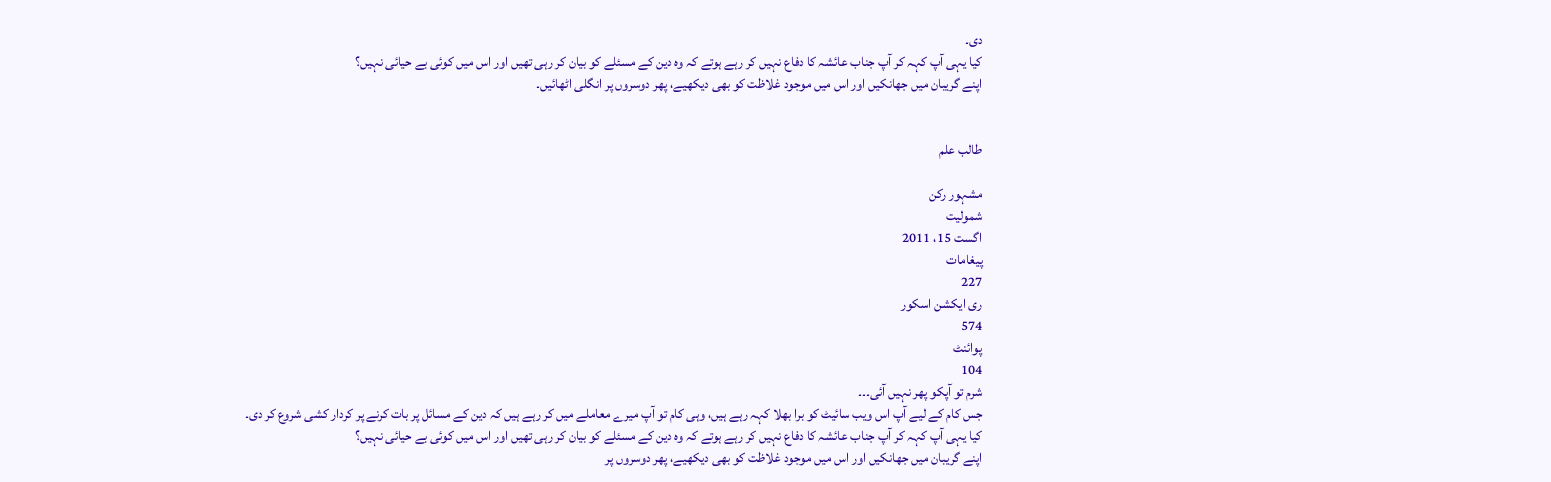دی۔
کیا یہی آپ کہہ کر آپ جناب عائشہ کا دفاع نہیں کر رہے ہوتے کہ وہ دین کے مسئلے کو بیان کر رہی تھیں اور اس میں کوئی بے حیائی نہیں؟
اپنے گریبان میں جھانکیں اور اس میں موجود غلاظت کو بھی دیکھیے، پھر دوسروں پر انگلی اٹھائیں۔


طالب علم

مشہور رکن
شمولیت
اگست 15، 2011
پیغامات
227
ری ایکشن اسکور
574
پوائنٹ
104
شرم تو آپکو پھر نہیں آئی۔۔۔
جس کام کے لیے آپ اس ویب سائیٹ کو برا بھلا کہہ رہے ہیں، وہی کام تو آپ میرے معاملے میں کر رہے ہیں کہ دین کے مسائل پر بات کرنے پر کردار کشی شروع کر دی۔
کیا یہی آپ کہہ کر آپ جناب عائشہ کا دفاع نہیں کر رہے ہوتے کہ وہ دین کے مسئلے کو بیان کر رہی تھیں اور اس میں کوئی بے حیائی نہیں؟
اپنے گریبان میں جھانکیں اور اس میں موجود غلاظت کو بھی دیکھیے، پھر دوسروں پر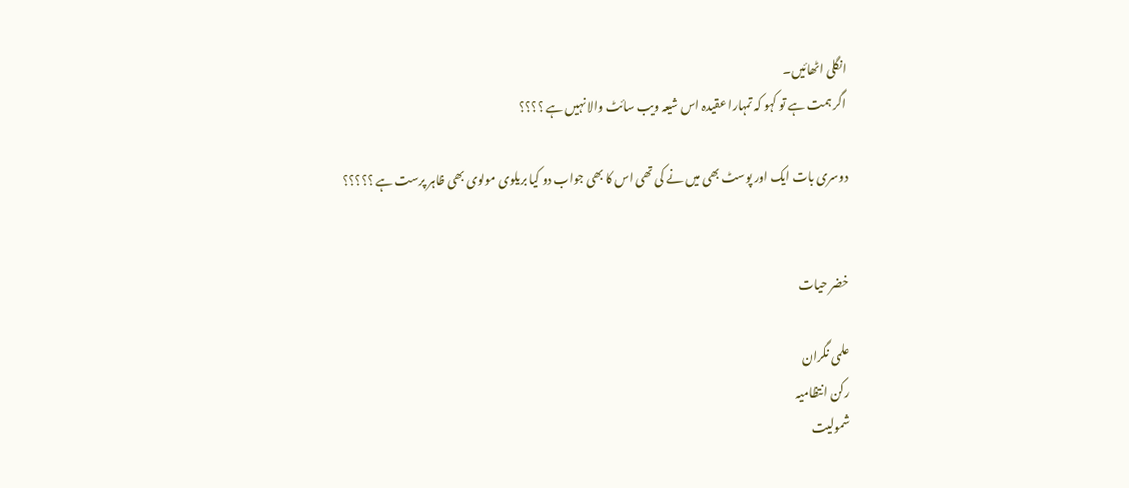انگلی اٹھائیں۔
اگر ہمت ہے تو کہو کہ تمہارا عقیدہ اس شیعہ ویب سائٹ والا نہیں ہے ؟؟؟؟

دوسری بات ایک اور پوسٹ بھی میں نے کی تھی اس کا بھی جواب دو کیا بریلوی مولوی بھی ظاہر پرست ہے ؟؟؟؟؟


خضر حیات

علمی نگران
رکن انتظامیہ
شمولیت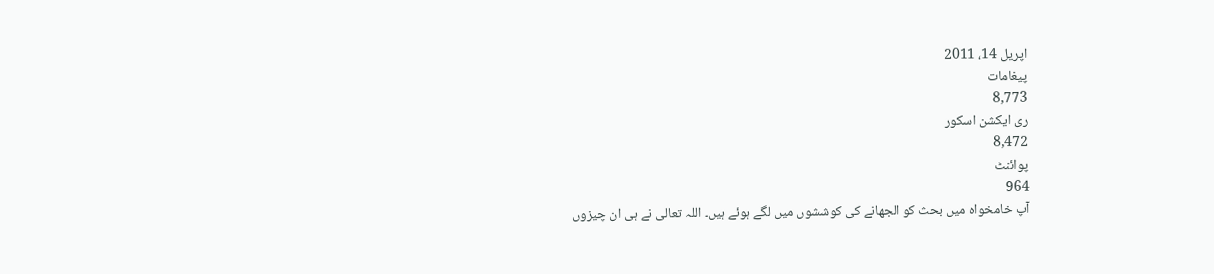اپریل 14، 2011
پیغامات
8,773
ری ایکشن اسکور
8,472
پوائنٹ
964
آپ خامخواہ میں بحث کو الجھانے کی کوششوں میں لگے ہوئے ہیں۔ اللہ تعالی نے ہی ان چیزوں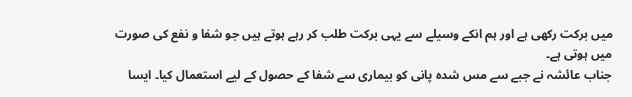میں برکت رکھی ہے اور ہم انکے وسیلے سے یہی برکت طلب کر رہے ہوتے ہیں جو شفا و نفع کی صورت میں ہوتی ہے۔
جناب عائشہ نے جبے سے مس شدہ پانی کو بیماری سے شفا کے حصول کے لیے استعمال کیا۔ ایسا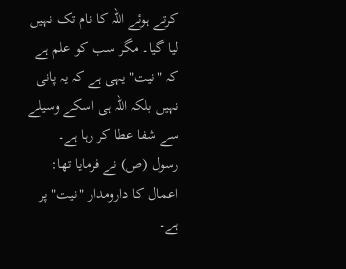کرتے ہوئے اللہ کا نام تک نہیں لیا گیا۔ مگر سب کو علم ہے کہ "نیت" یہی ہے کہ یہ پانی نہیں بلکہ اللہ ہی اسکے وسیلے سے شفا عطا کر رہا ہے۔
رسول (ص) نے فرمایا تھا: اعمال کا دارومدار "نیت" پر ہے۔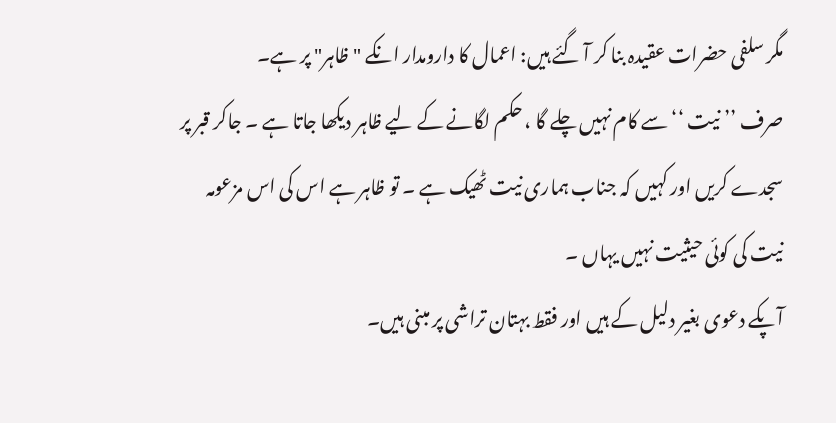مگر سلفی حضرات عقیدہ بنا کر آ گئے ہیں: اعمال کا دارومدار انکے "ظاہر" پر ہے۔
صرف ’’ نیت ‘‘ سے کام نہیں چلے گا ، حکم لگانے کے لیے ظاہر دیکھا جاتا ہے ۔ جاکر قبر پر سجدے کریں اور کہیں کہ جناب ہماری نیت ٹھیک ہے ۔ تو ظاہر ہے اس کی اس مزعومہ نیت کی کوئی حیثیت نہیں یہاں ۔
آپکے دعوی بغیر دلیل کے ہیں اور فقط بہتان تراشی پر مبنی ہیں۔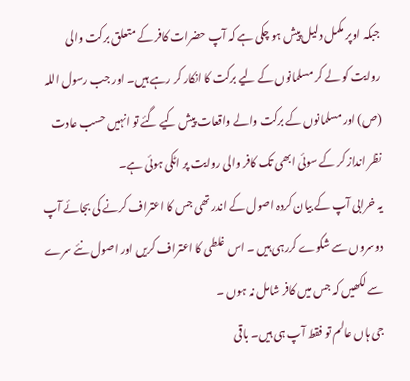جبکہ اوپر مکمل دلیل پیش ہو چکی ہے کہ آپ حضرات کافر کے متعلق برکت والی روایت کو لے کر مسلمانوں کے لیے برکت کا انکار کر رہے ہیں۔ اور جب رسول اللہ (ص) اور مسلمانوں کے برکت والے واقعات پیش کیے گئے تو انہیں حسب عادت نظر انداز کر کے سوئی ابھی تک کافر والی روایت پر اٹکی ہوئی ہے۔
یہ خرابی آپ کے بیان کردہ اصول کے اندر تھی جس کا اعتراف کرنے کی بجائے آپ دوسروں سے شکوے کررہی ہیں ۔ اس غلطی کا اعتراف کریں اور اصول نئے سرے سے لکھیں کہ جس میں کافر شامل نہ ہوں ۔
جی ہاں عالم تو فقط آپ ہی ہیں۔ باقی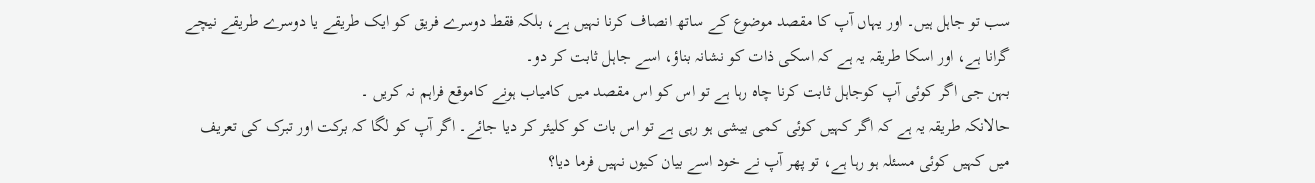سب تو جاہل ہیں۔ اور یہاں آپ کا مقصد موضوع کے ساتھ انصاف کرنا نہیں ہے، بلکہ فقط دوسرے فریق کو ایک طریقے یا دوسرے طریقے نیچے گرانا ہے، اور اسکا طریقہ یہ ہے کہ اسکی ذات کو نشانہ بناؤ، اسے جاہل ثابت کر دو۔
بہن جی اگر کوئی آپ کوجاہل ثابت کرنا چاہ رہا ہے تو اس کو اس مقصد میں کامیاب ہونے کاموقع فراہم نہ کریں ۔
حالانکہ طریقہ یہ ہے کہ اگر کہیں کوئی کمی بیشی ہو رہی ہے تو اس بات کو کلیئر کر دیا جائے۔ اگر آپ کو لگا کہ برکت اور تبرک کی تعریف میں کہیں کوئی مسئلہ ہو رہا ہے، تو پھر آپ نے خود اسے بیان کیوں نہیں فرما دیا؟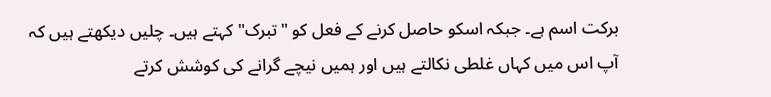برکت اسم ہے۔ جبکہ اسکو حاصل کرنے کے فعل کو "تبرک" کہتے ہیں۔ چلیں دیکھتے ہیں کہ آپ اس میں کہاں غلطی نکالتے ہیں اور ہمیں نیچے گرانے کی کوشش کرتے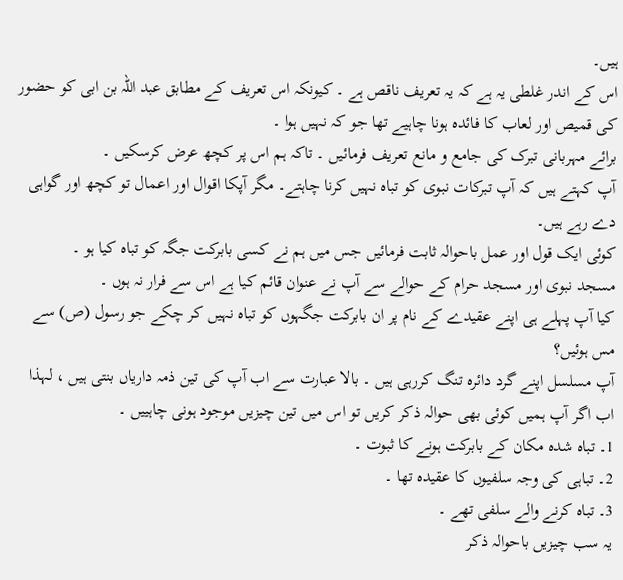ہیں۔
اس کے اندر غلطی یہ ہے کہ یہ تعریف ناقص ہے ۔ کیونکہ اس تعریف کے مطابق عبد اللہ بن ابی کو حضور کی قمیص اور لعاب کا فائدہ ہونا چاہیے تھا جو کہ نہیں ہوا ۔
برائے مہربانی تبرک کی جامع و مانع تعریف فرمائیں ۔ تاکہ ہم اس پر کچھ عرض کرسکیں ۔
آپ کہتے ہیں کہ آپ تبرکات نبوی کو تباہ نہیں کرنا چاہتے۔ مگر آپکا اقوال اور اعمال تو کچھ اور گواہی دے رہے ہیں۔
کوئی ایک قول اور عمل باحوالہ ثابت فرمائیں جس میں ہم نے کسی بابرکت جگہ کو تباہ کیا ہو ۔
مسجد نبوی اور مسجد حرام کے حوالے سے آپ نے عنوان قائم کیا ہے اس سے فرار نہ ہوں ۔
کیا آپ پہلے ہی اپنے عقیدے کے نام پر ان بابرکت جگہوں کو تباہ نہیں کر چکے جو رسول (ص) سے مس ہوئیں؟
آپ مسلسل اپنے گرد دائرہ تنگ کررہی ہیں ۔ بالا عبارت سے اب آپ کی تین ذمہ داریاں بنتی ہیں ، لہذا اب اگر آپ ہمیں کوئی بھی حوالہ ذکر کریں تو اس میں تین چیزیں موجود ہونی چاہییں ۔
1۔ تباہ شدہ مکان کے بابرکت ہونے کا ثبوت ۔
2۔ تباہی کی وجہ سلفیوں کا عقیدہ تھا ۔
3۔ تباہ کرنے والے سلفی تھے ۔
یہ سب چیزیں باحوالہ ذکر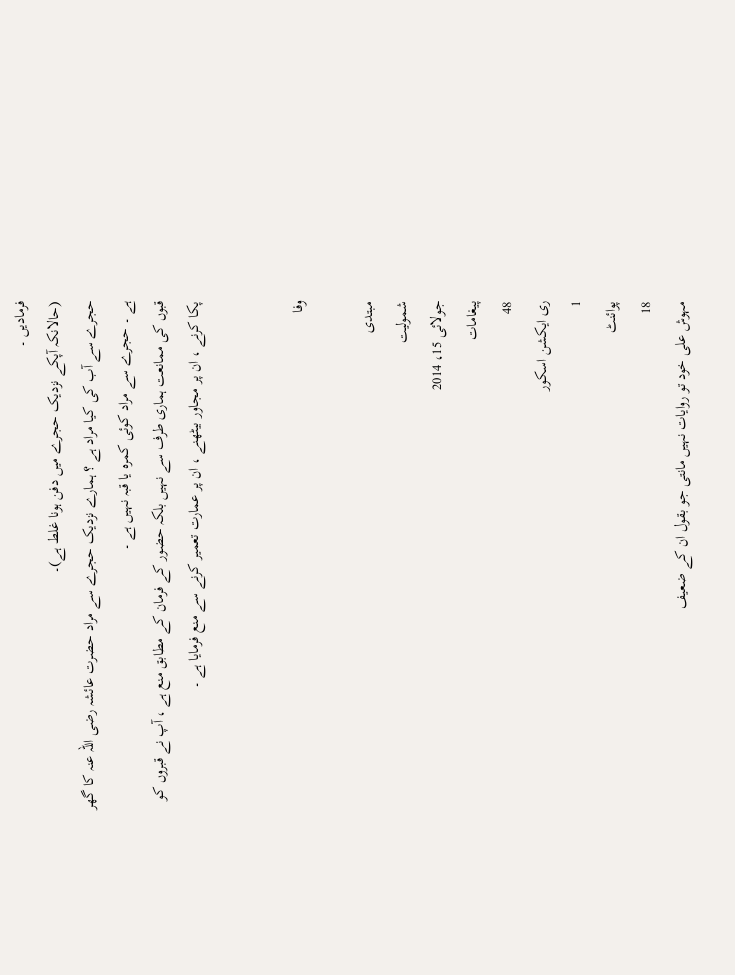فرمادیں ۔
(حالانکہ آپکے نزدیک حجرے میں دفن ہونا غلط ہے)۔
حجرے سے آب کی کیا مراد ہے ؟ ہمارے نزدیک حجرے سے مراد حضرت عائشہ رضی اللہ عنہ کا گھر ہے ۔ حجرے سے مراد کوئی کمرہ یا قبہ نہیں ہے ۔
قبوں کی ممانعت ہماری طرف سے نہیں بلکہ حضور کے فرمان کے مطابق منع ہے ، آپ نے قبروں کو پکا کرنے ، ان پر مجاور بیٹھنے ، ان پر عمارت تعمیر کرنے سے منع فرمایا ہے ۔


وفا

مبتدی
شمولیت
جولائی 15، 2014
پیغامات
48
ری ایکشن اسکور
1
پوائنٹ
18
مہوش علی خود تو روایات نہیں مانتی جو بقول ان کے ضعیف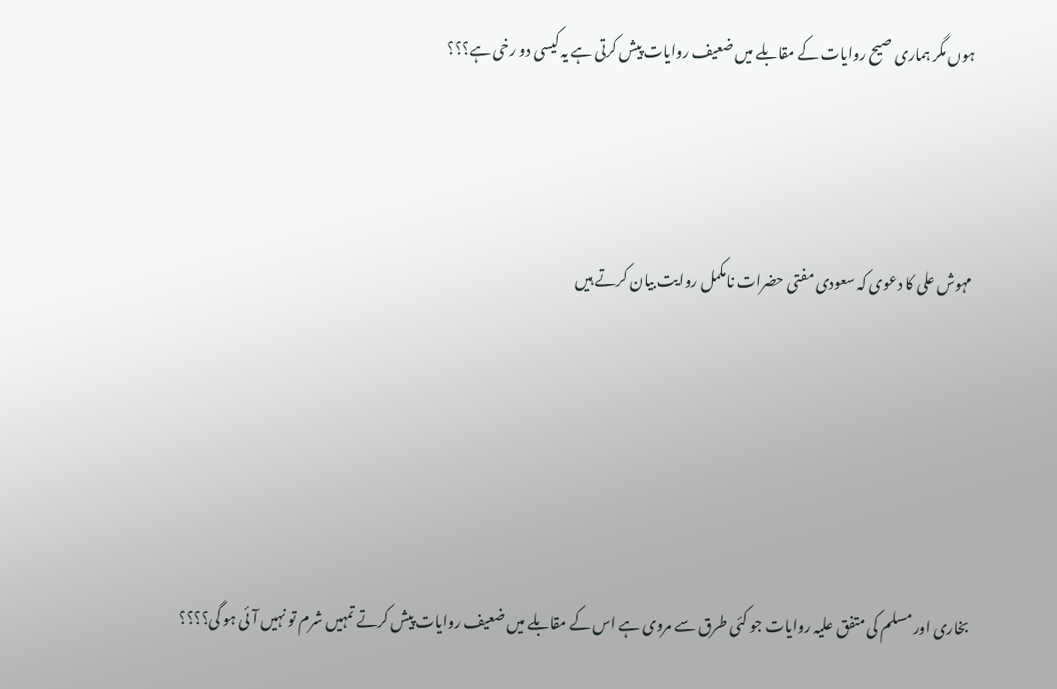ہوں مگر ہماری صیح روایات کے مقابلے میں ضعیف روایات پیش کرتی ہے یہ کیسی دو رخی ہے؟؟؟



مہوش علی کا دعوی کہ سعودی مفتی حضرات نامکمل روایت بیان کرتے ہیں





بخاری اور مسلم کی متفق علیہ روایات جو کئی طرق سے مروی ہے اس کے مقابلے میں ضعیف روایات پیش کرتے تمہیں شرم تو نہیں آئی ہو گی؟؟؟؟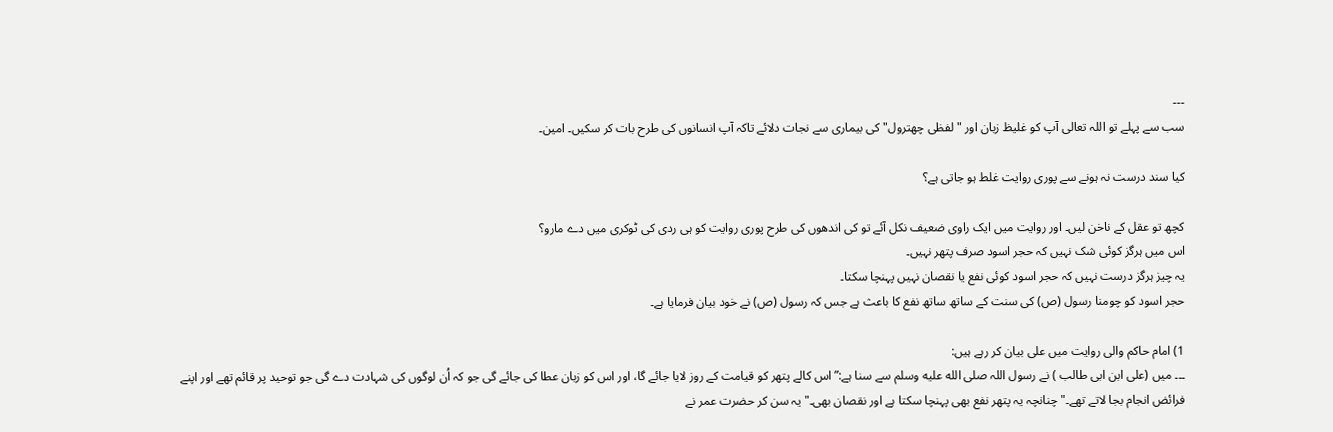---
سب سے پہلے تو اللہ تعالی آپ کو غلیظ زبان اور "لفظی چھترول" کی بیماری سے نجات دلائے تاکہ آپ انسانوں کی طرح بات کر سکیں۔ امین۔

کیا سند درست نہ ہونے سے پوری روایت غلط ہو جاتی ہے؟

کچھ تو عقل کے ناخن لیں۔ اور روایت میں ایک راوی ضعیف نکل آئے تو کی اندھوں کی طرح پوری روایت کو ہی ردی کی ٹوکری میں دے مارو؟
اس میں ہرگز کوئی شک نہیں کہ حجر اسود صرف پتھر نہیں۔
یہ چیز ہرگز درست نہیں کہ حجر اسود کوئی نفع یا نقصان نہیں پہنچا سکتا۔
حجر اسود کو چومنا رسول (ص) کی سنت کے ساتھ ساتھ نفع کا باعث ہے جس کہ رسول (ص) نے خود بیان فرمایا ہے۔

1) امام حاکم والی روایت میں علی بیان کر رہے ہیں:
۔۔۔ میں (علی ابن ابی طالب ) نے رسول اللہ صلى الله عليه وسلم سے سنا ہے:”اس کالے پتھر کو قیامت کے روز لایا جائے گا، اور اس کو زبان عطا کی جائے گی جو کہ اُن لوگوں کی شہادت دے گی جو توحید پر قائم تھے اور اپنے فرائض انجام بجا لاتے تھے۔" چنانچہ یہ پتھر نفع بھی پہنچا سکتا ہے اور نقصان بھی۔" یہ سن کر حضرت عمر نے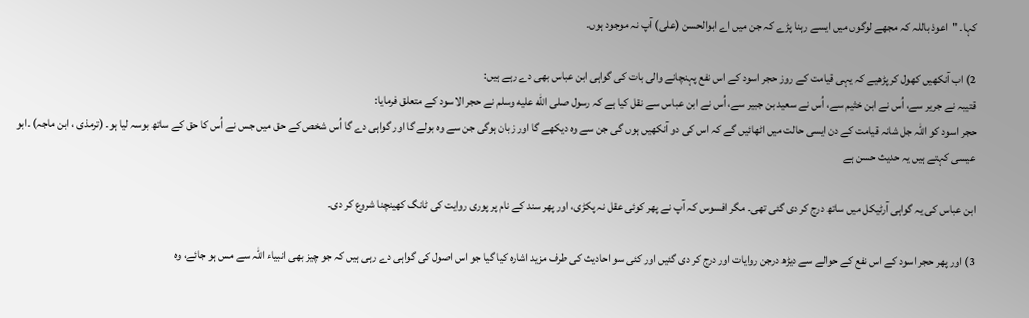کہا۔ "اعوذ باللہ کہ مجھے لوگوں میں ایسے رہنا پڑے کہ جن میں اے ابوالحسن (علی) آپ نہ موجود ہوں۔

2) اب آنکھیں کھول کر پڑھیے کہ یہی قیامت کے روز حجر اسود کے اس نفع پہنچانے والی بات کی گواہی ابن عباس بھی دے رہے ہیں:
قتیبہ نے جریر سے، اُس نے ابن خثیم سے، اُس نے سعید بن جبیر سے، اُس نے ابن عباس سے نقل کیا ہے کہ رسول صلى الله عليه وسلم نے حجر الاسود کے متعلق فرمایا:
حجر اسود کو اللہ جل شانہ قیامت کے دن ایسی حالت میں اٹھائیں گے کہ اس کی دو آنکھیں ہوں گی جن سے وہ دیکھے گا اور زبان ہوگی جن سے وہ بولے گا اور گواہی دے گا اُس شخص کے حق میں جس نے اُس کا حق کے ساتھ بوسہ لیا ہو۔ (ترمذی ، ابن ماجہ) ۔ابو عیسی کہتے ہیں یہ حدیث حسن ہے

ابن عباس کی یہ گواہی آرٹیکل میں ساتھ درج کر دی گئی تھی۔ مگر افسوس کہ آپ نے پھر کوئی عقل نہ پکڑی، اور پھر سند کے نام پر پوری روایت کی ٹانگ کھینچنا شروع کر دی۔

3) اور پھر حجر اسود کے اس نفع کے حوالے سے دیڑھ درجن روایات اور درج کر دی گئیں اور کئی سو احادیث کی طرف مزید اشارہ کیا گیا جو اس اصول کی گواہی دے رہی ہیں کہ جو چیز بھی انبیاء اللہ سے مس ہو جائے، وہ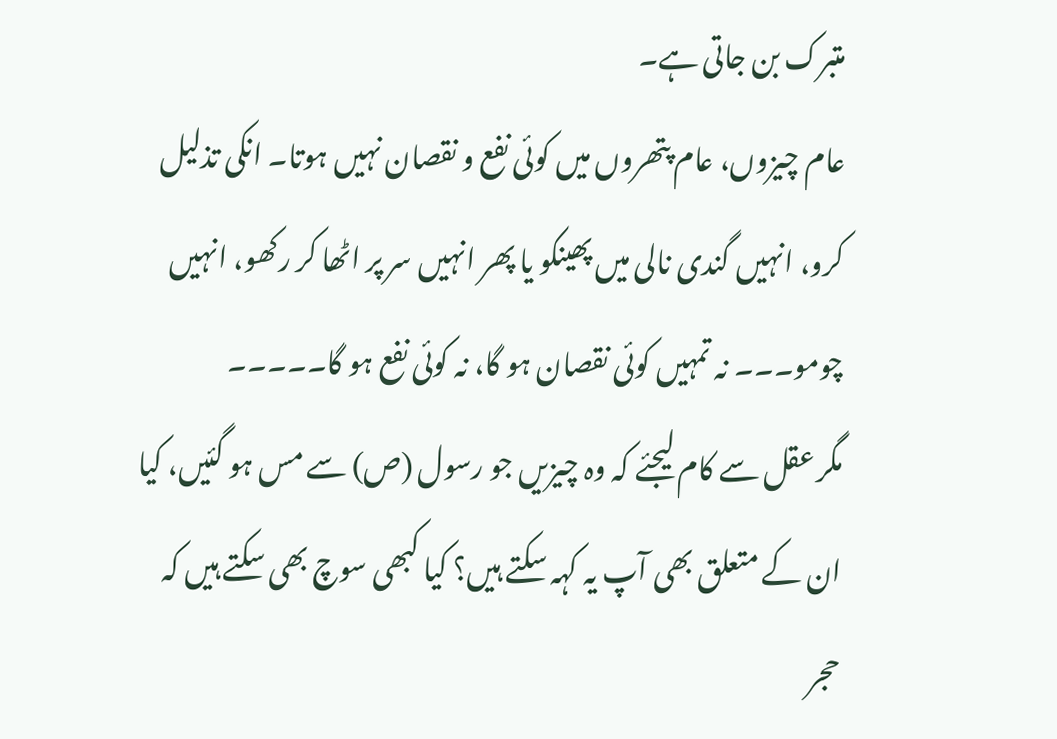متبرک بن جاتی ہے۔
عام چیزوں، عام پتھروں میں کوئی نفع و نقصان نہیں ہوتا۔ انکی تذلیل کرو، انہیں گندی نالی میں پھینکو یا پھر انہیں سر پر اٹھا کر رکھو، انہیں چومو۔۔۔ نہ تمہیں کوئی نقصان ہو گا، نہ کوئی نفع ہو گا۔۔۔۔۔
مگر عقل سے کام لیجئے کہ وہ چیزیں جو رسول (ص) سے مس ہو گئیں، کیا ان کے متعلق بھی آپ یہ کہہ سکتے ہیں؟ کیا کبھی سوچ بھی سکتے ہیں کہ حجر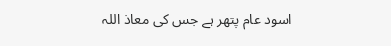اسود عام پتھر ہے جس کی معاذ اللہ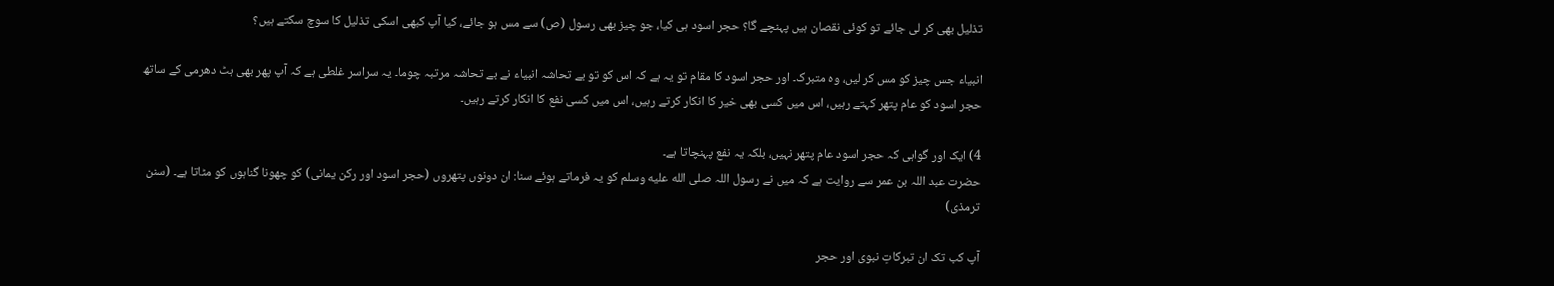تذلیل بھی کر لی جائے تو کوئی نقصان ہیں پہنچے گا؟ حجر اسود ہی کیا، جو چیز بھی رسول (ص) سے مس ہو جائے، کیا آپ کبھی اسکی تذلیل کا سوچ سکتے ہیں؟

انبیاء جس چیز کو مس کر لیں، وہ متبرک۔ اور حجر اسود کا مقام تو یہ ہے کہ اس کو تو بے تحاشہ انبیاء نے بے تحاشہ مرتبہ چوما۔ یہ سراسر غلطی ہے کہ آپ پھر بھی ہٹ دھرمی کے ساتھ حجر اسود کو عام پتھر کہتے رہیں، اس میں کسی بھی خیر کا انکار کرتے رہیں، اس میں کسی نفع کا انکار کرتے رہیں۔

4) ایک اور گواہی کہ حجر اسود عام پتھر نہیں، بلکہ یہ نفع پہنچاتا ہے۔
حضرت عبد اللہ بن عمر سے روایت ہے کہ میں نے رسول اللہ صلى الله عليه وسلم کو یہ فرماتے ہوئے سنا: ان دونوں پتھروں (حجر اسود اور رکن یمانی) کو چھونا گناہوں کو مٹاتا ہے۔ (سنن ترمذی)

آپ کب تک ان تبرکاتِ نبوی اور حجر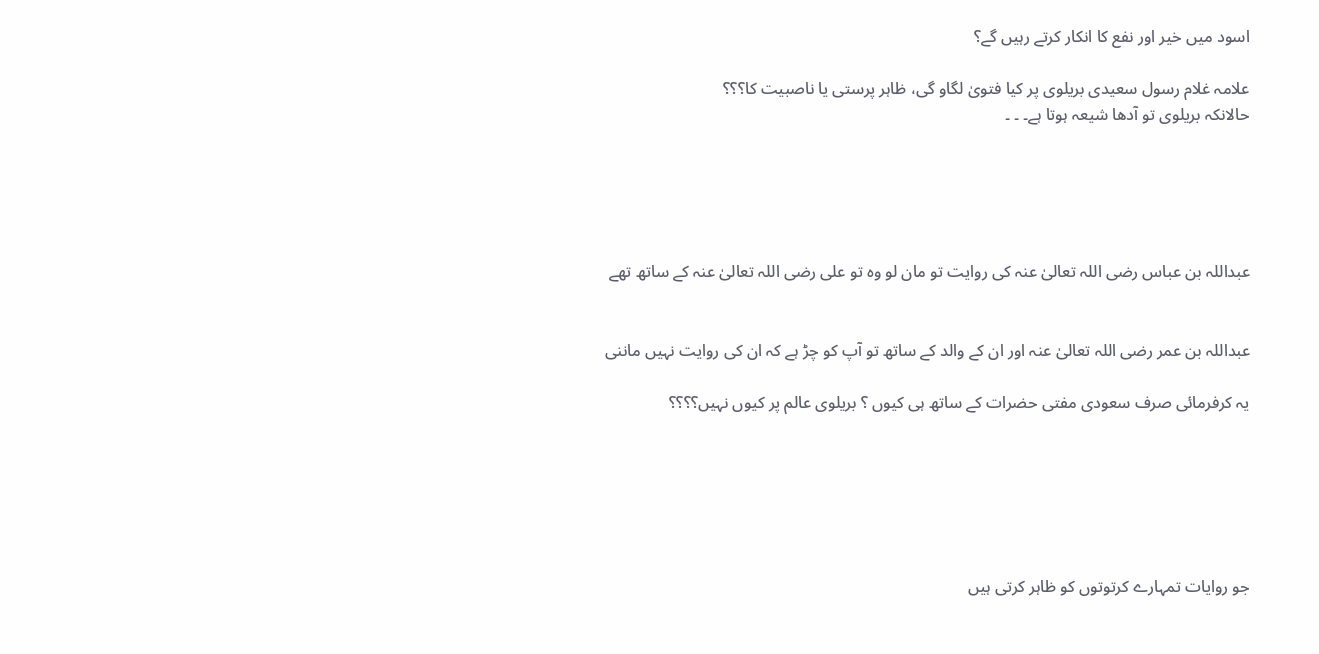اسود میں خیر اور نفع کا انکار کرتے رہیں گے؟

علامہ غلام رسول سعیدی بریلوی پر کیا فتویٰ لگاو گی، ظاہر پرستی یا ناصبیت کا؟؟؟
حالانکہ بریلوی تو آدھا شیعہ ہوتا ہے۔ ۔ ۔





عبداللہ بن عباس رضی اللہ تعالیٰ عنہ کی روایت تو مان لو وہ تو علی رضی اللہ تعالیٰ عنہ کے ساتھ تھے


عبداللہ بن عمر رضی اللہ تعالیٰ عنہ اور ان کے والد کے ساتھ تو آپ کو چڑ ہے کہ ان کی روایت نہیں ماننی

یہ کرفرمائی صرف سعودی مفتی حضرات کے ساتھ ہی کیوں ؟ بریلوی عالم پر کیوں نہیں؟؟؟؟






جو روایات تمہارے کرتوتوں کو ظاہر کرتی ہیں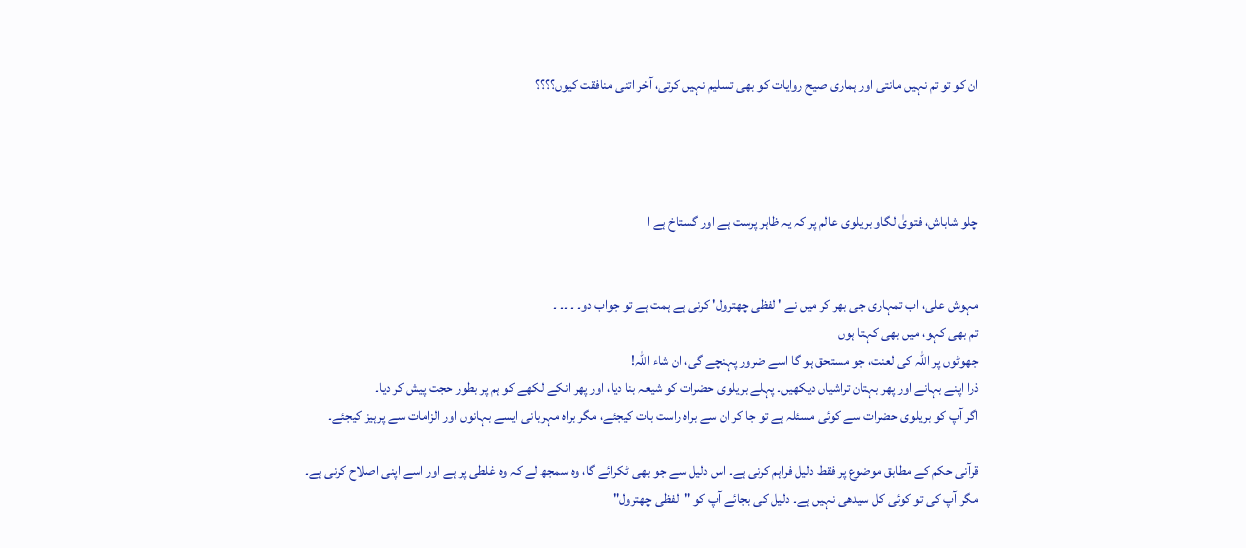ان کو تو تم نہیں مانتی اور ہماری صیح روایات کو بھی تسلیم نہیں کرتی، آخر اتنی منافقت کیوں؟؟؟؟




چلو شاباش، فتویٰ لگاو بریلوی عالم پر کہ یہ ظاہر پرست ہے اور گستاخ ہے ا


مہوش علی، اب تمہاری جی بھر کر میں نے ' لفظی چھترول' کرنی ہے ہمت ہے تو جواب دو۔ ۔ ۔۔ ۔
تم بھی کہو، میں بھی کہتا ہوں
جھوٹوں پر اللہ کی لعنت، جو مستحق ہو گا اسے ضرور پہنچے گی، ان شاء اللہ!
ذرا اپنے بہانے اور پھر بہتان تراشیاں دیکھیں۔ پہلے بریلوی حضرات کو شیعہ بنا دیا، اور پھر انکے لکھے کو ہم پر بطور حجت پیش کر دیا۔
اگر آپ کو بریلوی حضرات سے کوئی مسئلہ ہے تو جا کر ان سے براہ راست بات کیجئے، مگر براہ مہربانی ایسے بہانوں اور الزامات سے پرہیز کیجئے۔

قرآنی حکم کے مطابق موضوع پر فقط دلیل فراہم کرنی ہے۔ اس دلیل سے جو بھی ٹکرائے گا، وہ سمجھ لے کہ وہ غلطی پر ہے اور اسے اپنی اصلاح کرنی ہے۔
مگر آپ کی تو کوئی کل سیدھی نہیں ہے۔ دلیل کی بجائے آپ کو "لفظی چھترول"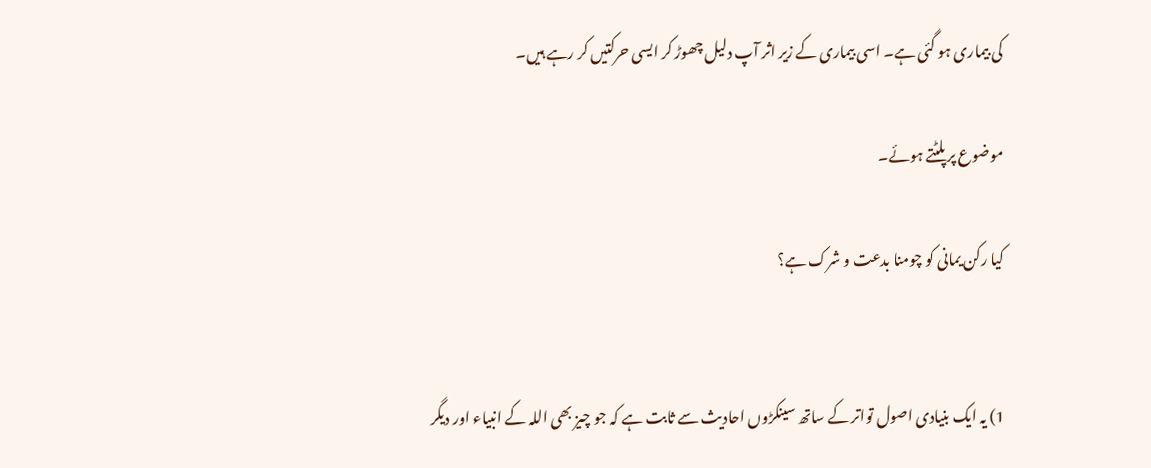کی بیماری ہو گئی ہے۔ اسی بیماری کے زیر اثر آپ دلیل چھوڑ کر ایسی حرکتیں کر رہے ہیں۔

موضوع پر پلٹتے ہوئے۔

کیا رکن یمانی کو چومنا بدعت و شرک ہے؟


1) یہ ایک بنیادی اصول تواتر کے ساتھ سینکڑوں احادیث سے ثابت ہے کہ جو چیز بھی اللہ کے انبیاء اور دیگر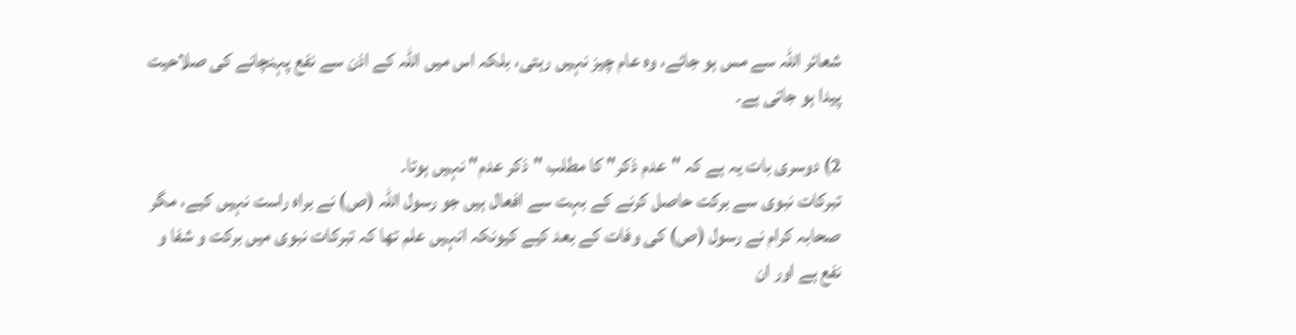شعائر اللہ سے مس ہو جائے، وہ عام چیز نہیں رہتی، بلکہ اس میں اللہ کے اذن سے نفع پہنچانے کی صلاحیت پیدا ہو جاتی ہے۔

2) دوسری بات یہ ہے کہ "عدم ذکر" کا مطلب "ذکر عدم" نہیں ہوتا۔
تبرکات نبوی سے برکت حاصل کرنے کے بہت سے افعال ہیں جو رسول اللہ (ص) نے براہ راست نہیں کیے، مگر صحابہ کرام نے رسول (ص) کی وفات کے بعد کیے کیونکہ انہیں علم تھا کہ تبرکات نبوی میں برکت و شفا و نفع ہے اور ان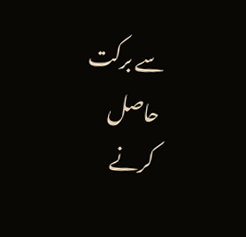سے برکت حاصل کرنے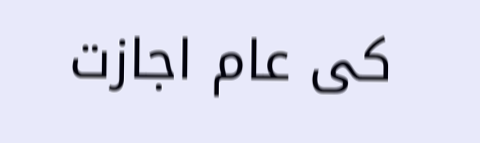کی عام اجازت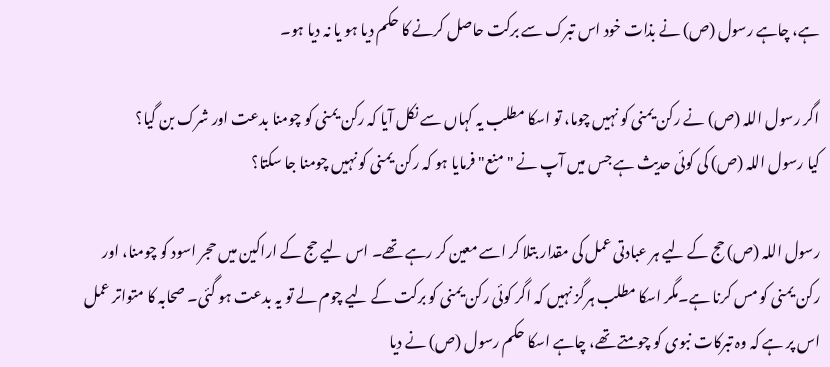ہے، چاہے رسول (ص) نے بذات خود اس تبرک سے برکت حاصل کرنے کا حکم دیا ہو یا نہ دیا ہو۔

اگر رسول اللہ (ص) نے رکن یمنی کو نہیں چوما، تو اسکا مطلب یہ کہاں سے نکل آیا کہ رکن یمنی کو چومنا بدعت اور شرک بن گیا؟
کیا رسول اللہ (ص) کی کوئی حدیث ہے جس میں آپ نے "منع" فرمایا ہو کہ رکن یمنی کو نہیں چومنا جا سکتا؟

رسول اللہ (ص) حج کے لیے ہر عبادتی عمل کی مقدار بتلا کر اسے معین کر رہے تھے۔ اس لیے حج کے اراکین میں حجر اسود کو چومنا، اور رکن یمنی کو مس کرنا ہے۔مگر اسکا مطلب ہرگز نہیں کہ اگر کوئی رکن یمنی کو برکت کے لیے چوم لے تو یہ بدعت ہو گئی۔ صحابہ کا متواتر عمل اس پر ہے کہ وہ تبرکات نبوی کو چومتے تھے، چاہے اسکا حکم رسول (ص) نے دیا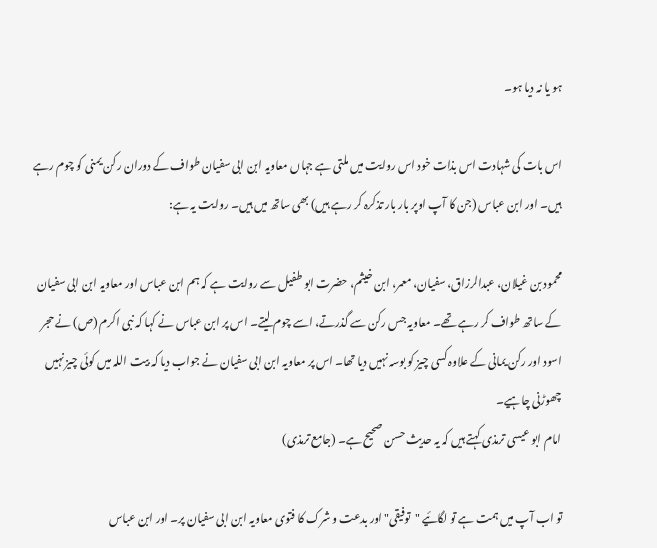ہو یا نہ دیا ہو۔

اس بات کی شہادت اس بذات خود اس روایت میں ملتی ہے جہاں معاویہ ابن ابی سفیان طواف کے دوران رکن یمنی کو چوم رہے ہیں۔ اور ابن عباس (جن کا آپ اوپر بار بار تذکرہ کر رہے ہیں) بھی ساتھ میں ہیں۔ روایت یہ ہے:

محمود بن غیلان، عبدالرزاق، سفیان، معمر، ابن خیثم، حضرت ابو طفیل سے روایت ہے کہ ہم ابن عباس اور معاویہ ابن ابی سفیان کے ساتھ طواف کر رہے تھے۔ معاویہ جس رکن سے گذرتے، اسے چوم لیتے۔ اس پر ابن عباس نے کہا کہ نبی اکرم (ص) نے حجر اسود اور رکن یمانی کے علاوہ کسی چیز کو بوسہ نہیں دیا تھا۔ اس پر معاویہ ابن ابی سفیان نے جواب دیا کہ بیت اللہ میں کوئی چیز نہیں چھوڑنی چاہیے۔
امام ابو عیسی ترمذی کہتے ہیں کہ یہ حدیث حسن صحیح ہے۔ (جامع ترمذی)

تو اب آپ میں ہمت ہے تو لگائیے "توفیقی" اور بدعت و شرک کا فتوی معاویہ ابن ابی سفیان پر۔ اور ابن عباس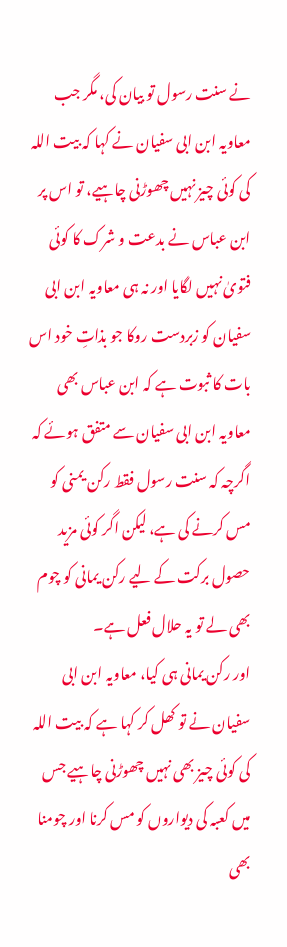نے سنت رسول تو بیان کی، مگر جب معاویہ ابن ابی سفیان نے کہا کہ بیت اللہ کی کوئی چیز نہیں چھوڑنی چاہیے، تو اس پر ابن عباس نے بدعت و شرک کا کوئی فتویٰ نہیں لگایا اور نہ ہی معاویہ ابن ابی سفیان کو زبردست روکا جو بذاتِ خود اس بات کا ثبوت ہے کہ ابن عباس بھی معاویہ ابن ابی سفیان سے متفق ہوئے کہ اگرچہ کہ سنت رسول فقط رکن یمنی کو مس کرنے کی ہے، لیکن اگر کوئی مزید حصول برکت کے لیے رکن یمانی کو چوم بھی لے تو یہ حلال فعل ہے۔
اور رکن یمانی ہی کیا، معاویہ ابن ابی سفیان نے تو کھل کر کہا ہے کہ بیت اللہ کی کوئی چیز بھی نہیں چھوڑنی چاہیے جس میں کعبہ کی دیواروں کو مس کرنا اور چومنا بھی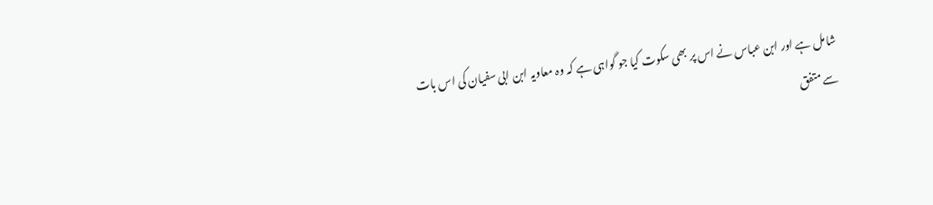شامل ہے اور ابن عباس نے اس پر بھی سکوت کیا جو گواہی ہے کہ وہ معاویہ ابن ابی سفیان کی اس بات سے متفق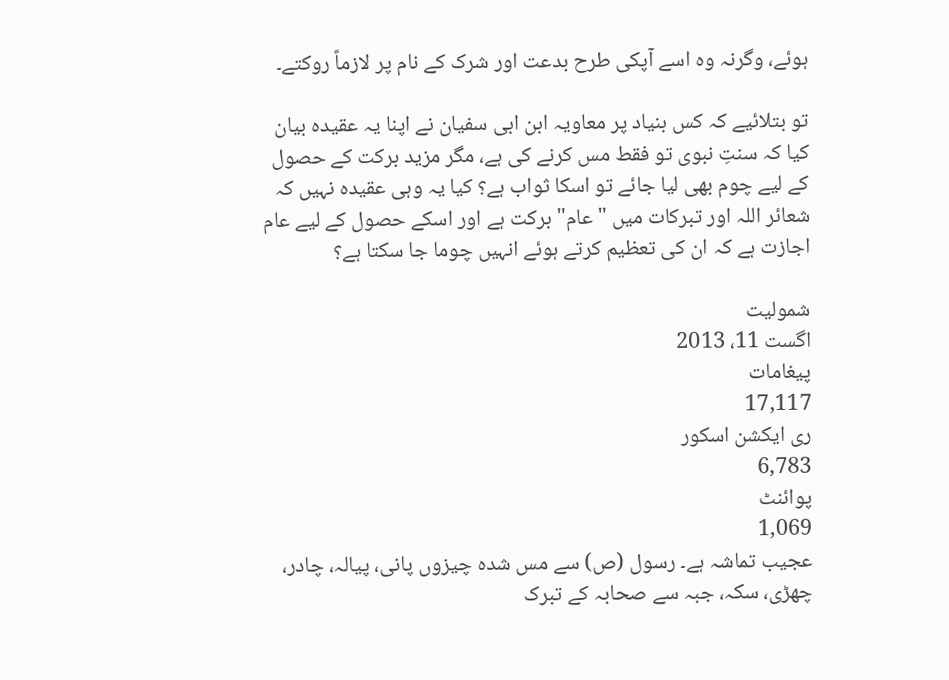ہوئے، وگرنہ وہ اسے آپکی طرح بدعت اور شرک کے نام پر لازماً روکتے۔

تو بتلائیے کہ کس بنیاد پر معاویہ ابن ابی سفیان نے اپنا یہ عقیدہ بیان کیا کہ سنتِ نبوی تو فقط مس کرنے کی ہے، مگر مزید برکت کے حصول کے لیے چوم بھی لیا جائے تو اسکا ثواب ہے؟ کیا یہ وہی عقیدہ نہیں کہ شعائر اللہ اور تبرکات میں "عام" برکت ہے اور اسکے حصول کے لیے عام اجازت ہے کہ ان کی تعظیم کرتے ہوئے انہیں چوما جا سکتا ہے؟

شمولیت
اگست 11، 2013
پیغامات
17,117
ری ایکشن اسکور
6,783
پوائنٹ
1,069
عجیب تماشہ ہے۔ رسول (ص) سے مس شدہ چیزوں پانی، پیالہ، چادر، چھڑی، سکہ، جبہ سے صحابہ کے تبرک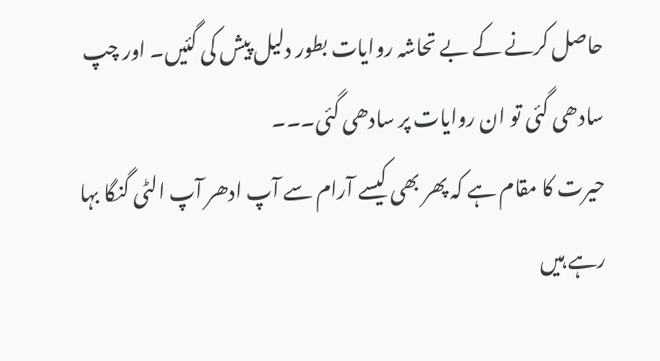حاصل کرنے کے بے تحاشہ روایات بطور دلیل پیش کی گئیں۔ اور چپ سادھی گئی تو ان روایات پر سادھی گئی۔۔۔
حیرت کا مقام ہے کہ پھر بھی کیسے آرام سے آپ ادھر آپ الٹی گنگا بہا رہے ہیں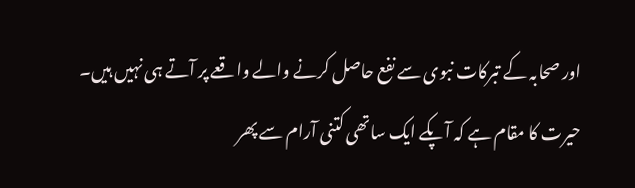اور صحابہ کے تبرکات نبوی سے نفع حاصل کرنے والے واقعے پر آتے ہی نہیں ہیں۔
حیرت کا مقام ہے کہ آپکے ایک ساتھی کتنی آرام سے پھر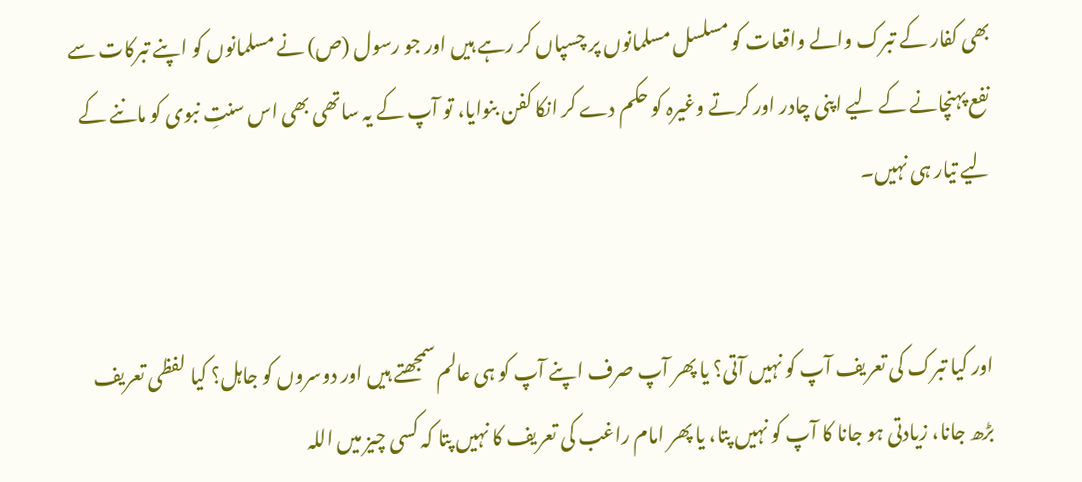بھی کفار کے تبرک والے واقعات کو مسلسل مسلمانوں پر چسپاں کر رہے ہیں اور جو رسول (ص) نے مسلمانوں کو اپنے تبرکات سے نفع پہنچانے کے لیے اپنی چادر اور کرتے وغیرہ کو حکم دے کر انکا کفن بنوایا، تو آپ کے یہ ساتھی بھی اس سنتِ نبوی کو ماننے کے لیے تیار ہی نہیں۔


اور کیا تبرک کی تعریف آپ کو نہیں آتی؟ یا پھر آپ صرف اپنے آپ کو ہی عالم سمجھتے ہیں اور دوسروں کو جاہل؟ کیا لفظی تعریف بڑھ جانا، زیادتی ہو جانا کا آپ کو نہیں پتا، یا پھر امام راغب کی تعریف کا نہیں پتا کہ کسی چیز میں اللہ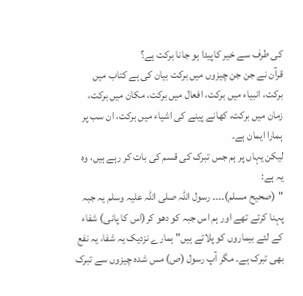کی طرف سے خیر کاپیدا ہو جانا برکت ہے؟
قرآن نے جن جن چیزوں میں برکت بیان کی ہے کتاب میں برکت، انبیاء میں برکت، افعال میں برکت، مکان میں برکت، زمان میں برکت، کھانے پینے کی اشیاء میں برکت، ان سب پر ہمارا ایمان ہے۔
لیکن یہاں پر ہم جس تبرک کی قسم کی بات کر رہے ہیں، وہ یہ ہے:
" (صحیح مسلم)۔۔۔۔ رسول اللہ صلی اللہ علیہ وسلم یہ جبہ پہنا کرتے تھے اور ہم اس جبہ کو دھو کر(اس کا پانی) شفاء کے لئے بیماروں کو پلاتے ہیں" ہمارے نزدیک یہ شفا، یہ نفع بھی تبرک ہے۔ مگر آپ رسول (ص) مس شدہ چیزوں سے تبرک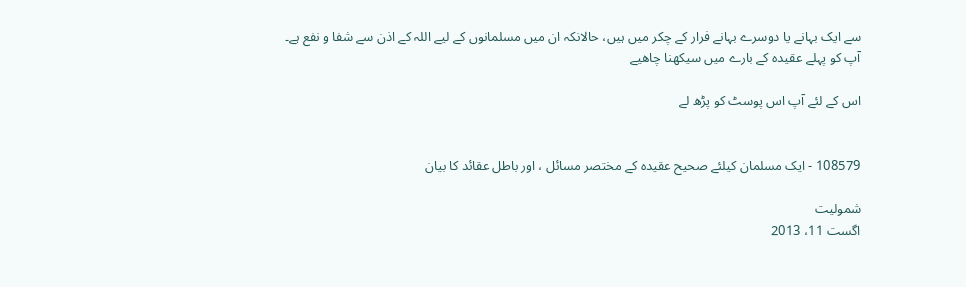سے ایک بہانے یا دوسرے بہانے فرار کے چکر میں ہیں، حالانکہ ان میں مسلمانوں کے لیے اللہ کے اذن سے شفا و نفع ہے۔
آپ کو پہلے عقیدہ کے بارے میں سیکھنا چاھیے

اس کے لئے آپ اس پوسٹ کو پڑھ لے


108579 - ایک مسلمان کیلئے صحیح عقیدہ کے مختصر مسائل ، اور باطل عقائد کا بیان

شمولیت
اگست 11، 2013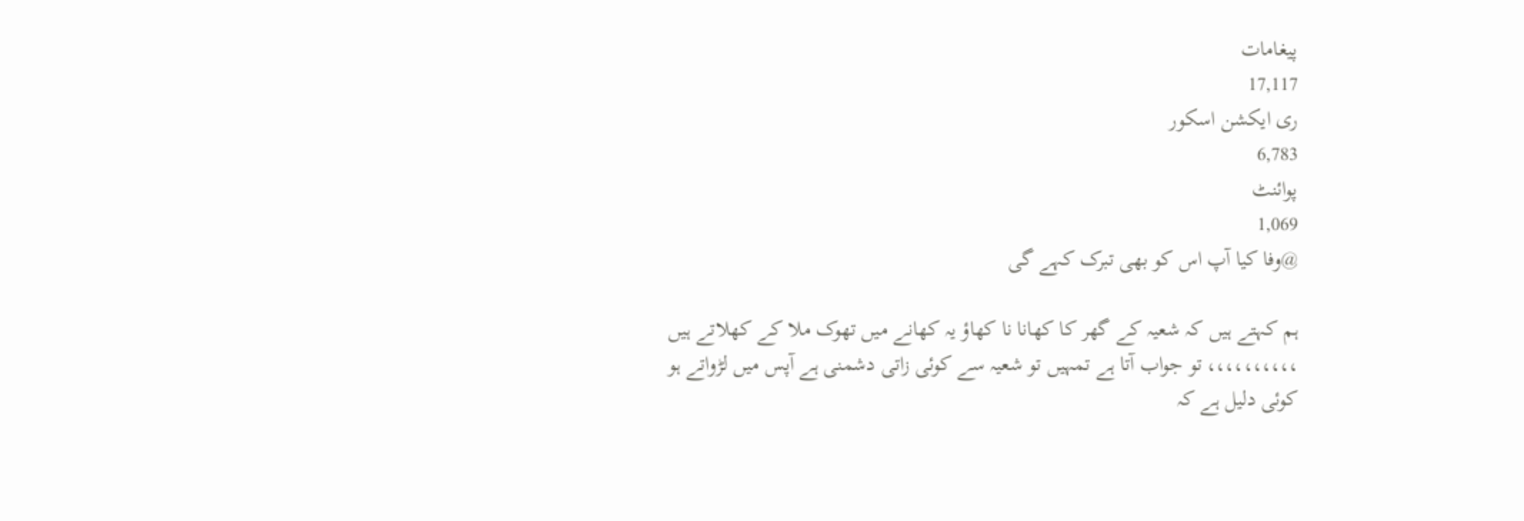پیغامات
17,117
ری ایکشن اسکور
6,783
پوائنٹ
1,069
@وفا کیا آپ اس کو بھی تبرک کہے گی

ہم کہتے ہیں کہ شعیہ کے گھر کا کھانا نا کھاؤ یہ کھانے میں تھوک ملا کے کھلاتے ہیں ،،،،،،،،،، تو جواب آتا ہے تمہیں تو شعیہ سے کوئی زاتی دشمنی ہے آپس میں لڑواتے ہو کوئی دلیل ہے کہ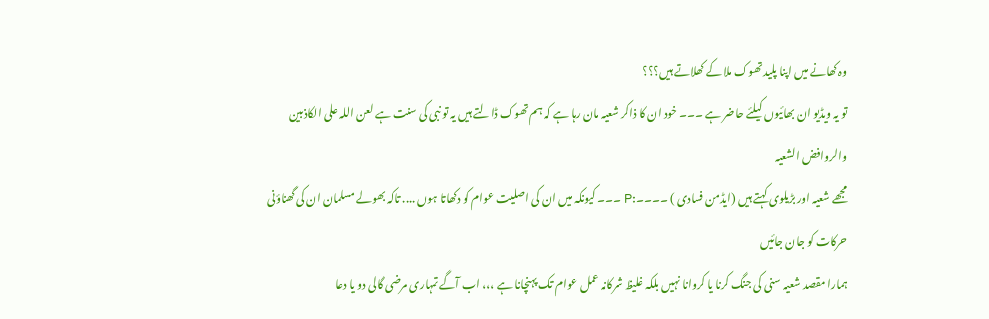وہ کھانے میں اپنا پلید تھوک ملا کے کھلاتے ہیں؟؟؟
تو یہ ویڈیو ان بھائیوں کیلئے حاضر ہے ۔۔۔ خود ان کا ذاکر شعیہ مان رہا ہے کہ ہم تھوک ڈالتے ہیں یہ تو نبی کی سنت ہے لعن اللہ علی الکاذبین والروافض الشعیہ
مجھے شعیہ اور بڑیلوی کہتے ہیں (ایڈمن فسادی ) ۔۔۔۔:P ۔۔۔ کیونکہ میں ان کی اصلیت عوام کو دکھاتا ہوں .... تاکہ بھولے مسلمان ان کی گھناؤنی حرکات کو جان جائیں
ہمارا مقصد شعیہ سنی کی جنگ کرنا یا کروانا نہیں بلکہ غلیظ شرکانہ عمل عوام تک پہنچانا ہے ،،، اب آگے تمہاری مرضی گالی دو یا دعا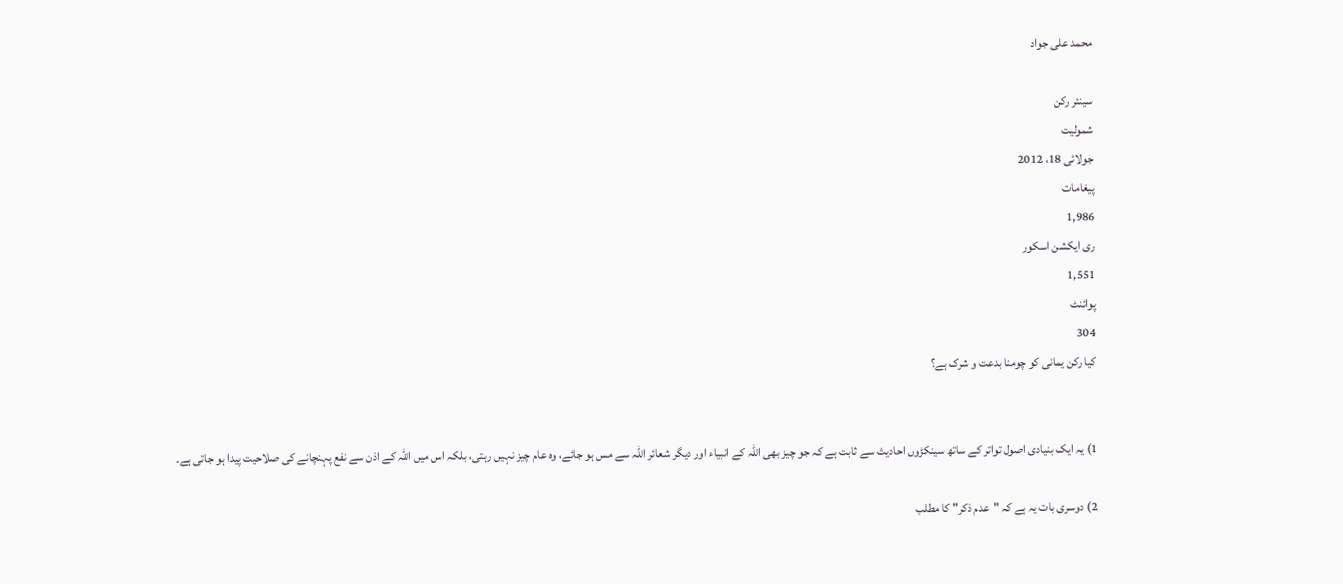محمد علی جواد

سینئر رکن
شمولیت
جولائی 18، 2012
پیغامات
1,986
ری ایکشن اسکور
1,551
پوائنٹ
304
کیا رکن یمانی کو چومنا بدعت و شرک ہے؟


1) یہ ایک بنیادی اصول تواتر کے ساتھ سینکڑوں احادیث سے ثابت ہے کہ جو چیز بھی اللہ کے انبیاء اور دیگر شعائر اللہ سے مس ہو جائے، وہ عام چیز نہیں رہتی، بلکہ اس میں اللہ کے اذن سے نفع پہنچانے کی صلاحیت پیدا ہو جاتی ہے۔

2) دوسری بات یہ ہے کہ "عدم ذکر" کا مطلب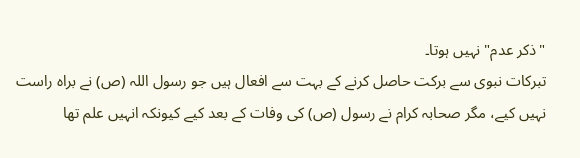"ذکر عدم" نہیں ہوتا۔
تبرکات نبوی سے برکت حاصل کرنے کے بہت سے افعال ہیں جو رسول اللہ (ص) نے براہ راست نہیں کیے، مگر صحابہ کرام نے رسول (ص) کی وفات کے بعد کیے کیونکہ انہیں علم تھا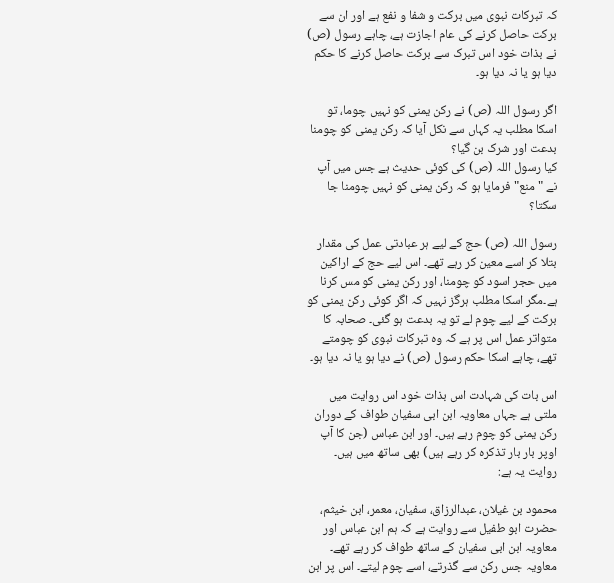کہ تبرکات نبوی میں برکت و شفا و نفع ہے اور ان سے برکت حاصل کرنے کی عام اجازت ہے، چاہے رسول (ص) نے بذات خود اس تبرک سے برکت حاصل کرنے کا حکم دیا ہو یا نہ دیا ہو۔

اگر رسول اللہ (ص) نے رکن یمنی کو نہیں چوما، تو اسکا مطلب یہ کہاں سے نکل آیا کہ رکن یمنی کو چومنا بدعت اور شرک بن گیا؟
کیا رسول اللہ (ص) کی کوئی حدیث ہے جس میں آپ نے "منع" فرمایا ہو کہ رکن یمنی کو نہیں چومنا جا سکتا؟

رسول اللہ (ص) حج کے لیے ہر عبادتی عمل کی مقدار بتلا کر اسے معین کر رہے تھے۔ اس لیے حج کے اراکین میں حجر اسود کو چومنا، اور رکن یمنی کو مس کرنا ہے۔مگر اسکا مطلب ہرگز نہیں کہ اگر کوئی رکن یمنی کو برکت کے لیے چوم لے تو یہ بدعت ہو گئی۔ صحابہ کا متواتر عمل اس پر ہے کہ وہ تبرکات نبوی کو چومتے تھے، چاہے اسکا حکم رسول (ص) نے دیا ہو یا نہ دیا ہو۔

اس بات کی شہادت اس بذات خود اس روایت میں ملتی ہے جہاں معاویہ ابن ابی سفیان طواف کے دوران رکن یمنی کو چوم رہے ہیں۔ اور ابن عباس (جن کا آپ اوپر بار بار تذکرہ کر رہے ہیں) بھی ساتھ میں ہیں۔ روایت یہ ہے:

محمود بن غیلان، عبدالرزاق، سفیان، معمر، ابن خیثم، حضرت ابو طفیل سے روایت ہے کہ ہم ابن عباس اور معاویہ ابن ابی سفیان کے ساتھ طواف کر رہے تھے۔
معاویہ جس رکن سے گذرتے، اسے چوم لیتے۔ اس پر ابن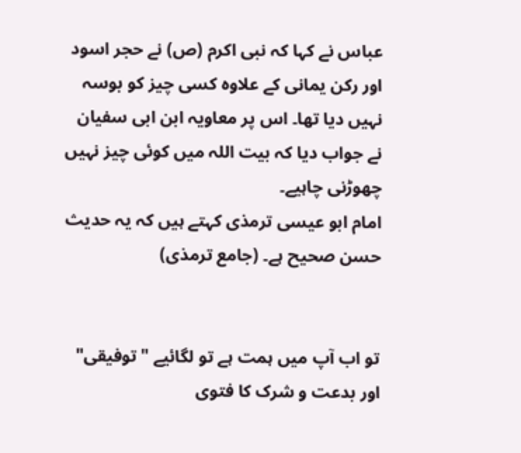عباس نے کہا کہ نبی اکرم (ص) نے حجر اسود اور رکن یمانی کے علاوہ کسی چیز کو بوسہ نہیں دیا تھا۔ اس پر معاویہ ابن ابی سفیان نے جواب دیا کہ بیت اللہ میں کوئی چیز نہیں چھوڑنی چاہیے۔
امام ابو عیسی ترمذی کہتے ہیں کہ یہ حدیث حسن صحیح ہے۔ (جامع ترمذی)


تو اب آپ میں ہمت ہے تو لگائیے "توفیقی" اور بدعت و شرک کا فتوی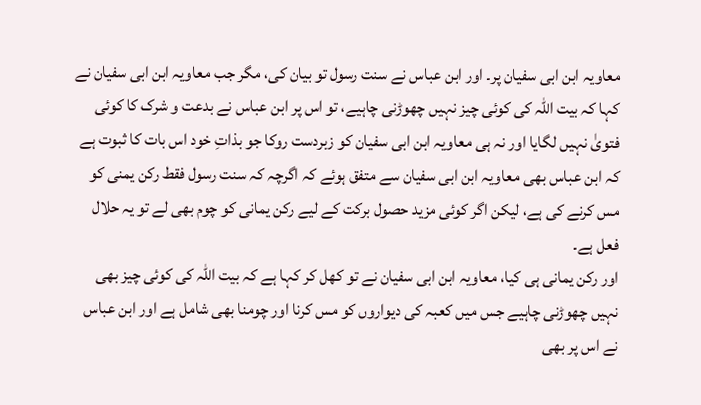معاویہ ابن ابی سفیان پر۔ اور ابن عباس نے سنت رسول تو بیان کی، مگر جب معاویہ ابن ابی سفیان نے کہا کہ بیت اللہ کی کوئی چیز نہیں چھوڑنی چاہیے، تو اس پر ابن عباس نے بدعت و شرک کا کوئی فتویٰ نہیں لگایا اور نہ ہی معاویہ ابن ابی سفیان کو زبردست روکا جو بذاتِ خود اس بات کا ثبوت ہے کہ ابن عباس بھی معاویہ ابن ابی سفیان سے متفق ہوئے کہ اگرچہ کہ سنت رسول فقط رکن یمنی کو مس کرنے کی ہے، لیکن اگر کوئی مزید حصول برکت کے لیے رکن یمانی کو چوم بھی لے تو یہ حلال فعل ہے۔
اور رکن یمانی ہی کیا، معاویہ ابن ابی سفیان نے تو کھل کر کہا ہے کہ بیت اللہ کی کوئی چیز بھی نہیں چھوڑنی چاہیے جس میں کعبہ کی دیواروں کو مس کرنا اور چومنا بھی شامل ہے اور ابن عباس نے اس پر بھی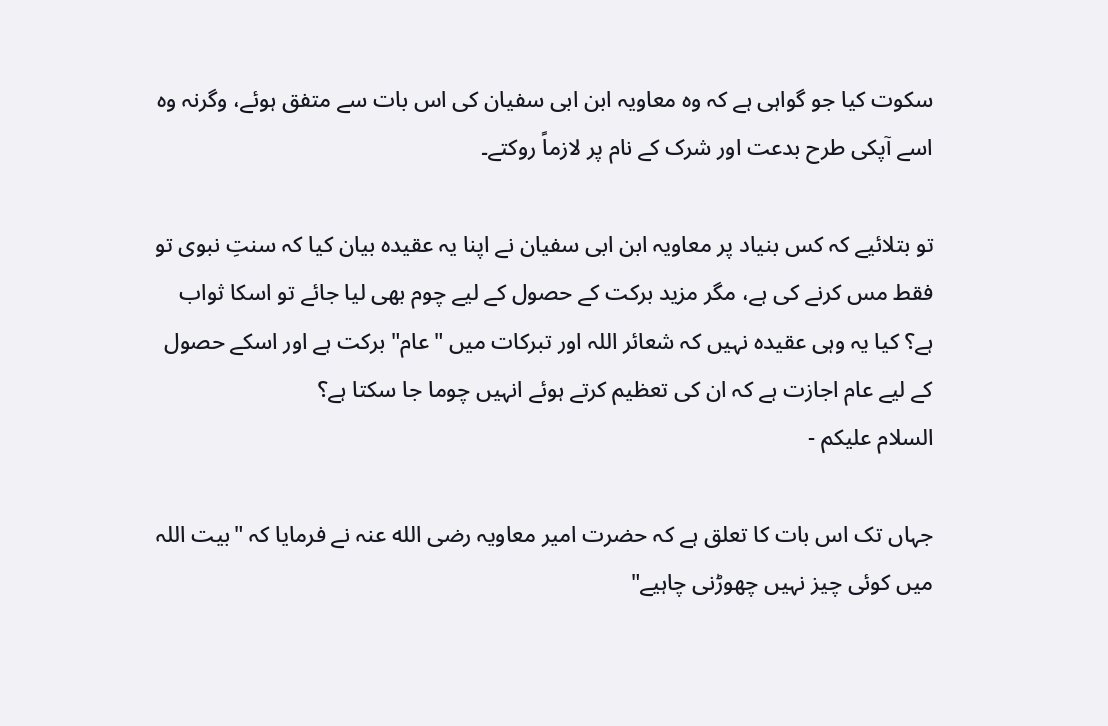سکوت کیا جو گواہی ہے کہ وہ معاویہ ابن ابی سفیان کی اس بات سے متفق ہوئے، وگرنہ وہ اسے آپکی طرح بدعت اور شرک کے نام پر لازماً روکتے۔

تو بتلائیے کہ کس بنیاد پر معاویہ ابن ابی سفیان نے اپنا یہ عقیدہ بیان کیا کہ سنتِ نبوی تو فقط مس کرنے کی ہے، مگر مزید برکت کے حصول کے لیے چوم بھی لیا جائے تو اسکا ثواب ہے؟ کیا یہ وہی عقیدہ نہیں کہ شعائر اللہ اور تبرکات میں "عام" برکت ہے اور اسکے حصول کے لیے عام اجازت ہے کہ ان کی تعظیم کرتے ہوئے انہیں چوما جا سکتا ہے؟
السلام علیکم -

جہاں تک اس بات کا تعلق ہے کہ حضرت امیر معاویہ رضی الله عنہ نے فرمایا کہ "بیت اللہ میں کوئی چیز نہیں چھوڑنی چاہیے"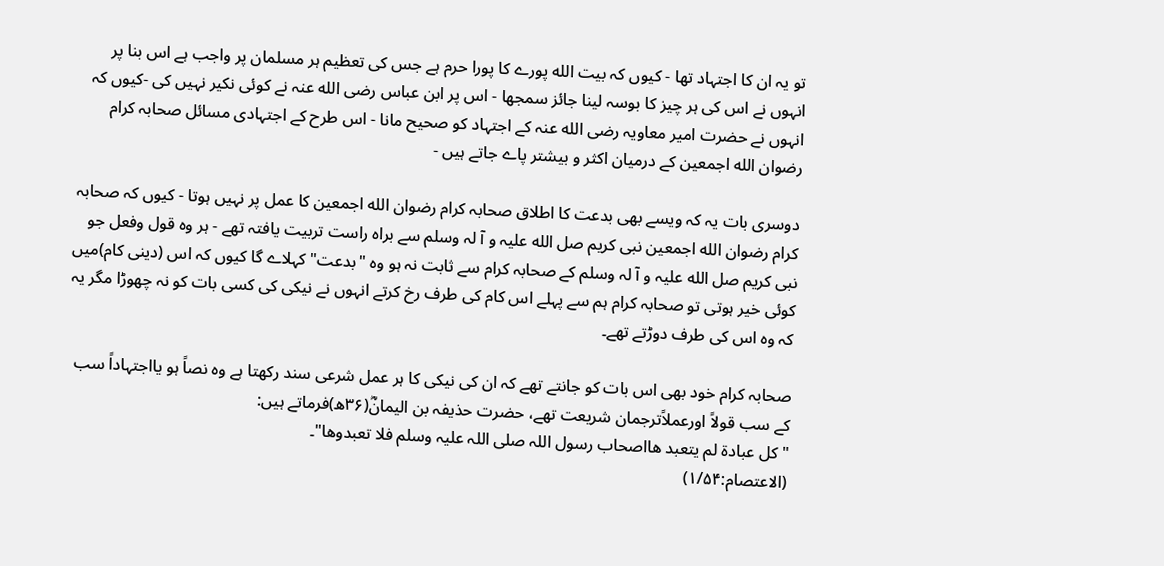تو یہ ان کا اجتہاد تھا - کیوں کہ بیت الله پورے کا پورا حرم ہے جس کی تعظیم ہر مسلمان پر واجب ہے اس بنا پر انہوں نے اس کی ہر چیز کا بوسہ لینا جائز سمجھا - اس پر ابن عباس رضی الله عنہ نے کوئی نکیر نہیں کی -کیوں کہ انہوں نے حضرت امیر معاویہ رضی الله عنہ کے اجتہاد کو صحیح مانا - اس طرح کے اجتہادی مسائل صحابہ کرام رضوان الله اجمعین کے درمیان اکثر و بیشتر پاے جاتے ہیں -

دوسری بات یہ کہ ویسے بھی بدعت کا اطلاق صحابہ کرام رضوان الله اجمعین کا عمل پر نہیں ہوتا - کیوں کہ صحابہ کرام رضوان الله اجمعین نبی کریم صل الله علیہ و آ لہ وسلم سے براہ راست تربیت یافتہ تھے - ہر وہ قول وفعل جو نبی کریم صل الله علیہ و آ لہ وسلم کے صحابہ کرام سے ثابت نہ ہو وہ "بدعت" کہلاے گا کیوں کہ اس (دینی کام)میں کوئی خیر ہوتی تو صحابہ کرام ہم سے پہلے اس کام کی طرف رخ کرتے انہوں نے نیکی کی کسی بات کو نہ چھوڑا مگر یہ کہ وہ اس کی طرف دوڑتے تھے۔

صحابہ کرام خود بھی اس بات کو جانتے تھے کہ ان کی نیکی کا ہر عمل شرعی سند رکھتا ہے وہ نصاً ہو یااجتہاداً سب کے سب قولاً اورعملاًترجمان شریعت تھے، حضرت حذیفہ بن الیمانؓ(۳۶ھ)فرماتے ہیں:
"کل عبادۃ لم یتعبد ھااصحاب رسول اللہ صلی اللہ علیہ وسلم فلا تعبدوھا"۔
(الاعتصام:۱/۵۴)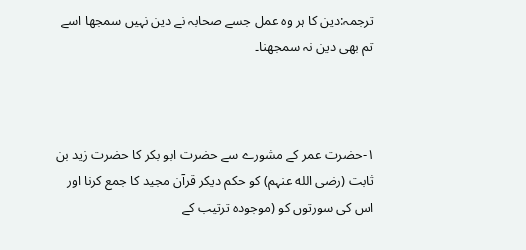ترجمہ:دین کا ہر وہ عمل جسے صحابہ نے دین نہیں سمجھا اسے تم بھی دین نہ سمجھنا۔



١-حضرت عمر کے مشورے سے حضرت ابو بکر کا حضرت زید بن ثابت (رضی الله عنہم) کو حکم دیکر قرآن مجید کا جمع کرنا اور اس کی سورتوں کو (موجودہ ترتیب کے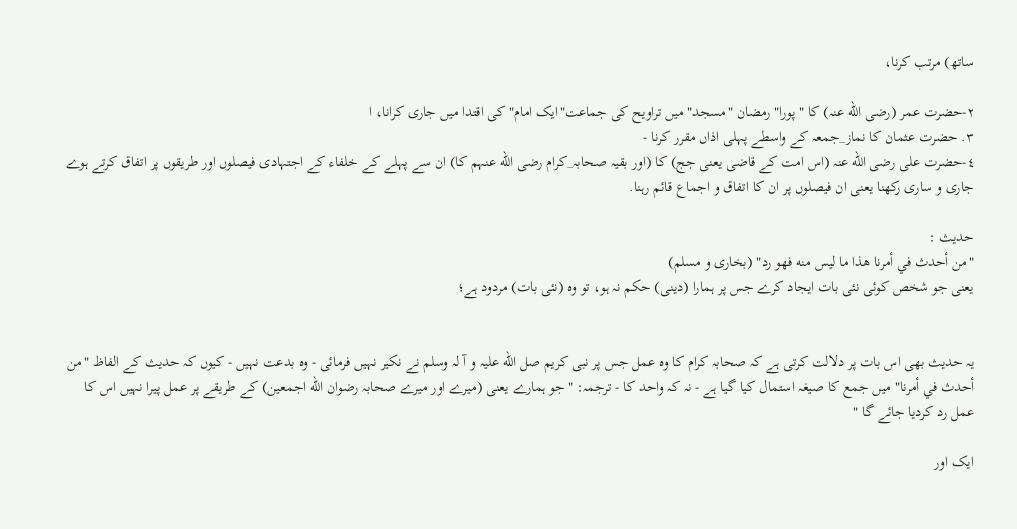ساتھ) مرتب کرنا،

٢-حضرت عمر (رضی الله عنہ) کا "پورا" رمضان "مسجد" میں تراویح کی جماعت"ایک امام" کی اقتدا میں جاری کرانا، ا
٣. حضرت عثمان کا نماز_جمعہ کے واسطے پہلی اذاں مقرر کرنا -
٤-حضرت علی رضی الله عنہ (اس امت کے قاضی یعنی جج) کا (اور بقیہ صحابہ_کرام رضی الله عنہم کا) ان سے پہلے کے خلفاء کے اجتہادی فیصلوں اور طریقوں پر اتفاق کرتے ہوے جاری و ساری رکھنا یعنی ان فیصلوں پر ان کا اتفاق و اجماع قائم رہنا.

حدیث :
"من أحدث في أمرنا هذا ما ليس منه فهو رد" (بخاری و مسلم)
یعنی جو شخص کوئی نئی بات ایجاد کرے جس پر ہمارا (دینی) حکم نہ ہو، تو وہ (نئی بات) مردود ہے؛


یہ حدیث بھی اس بات پر دلالت کرتی ہے کہ صحابہ کرام کا وہ عمل جس پر نبی کریم صل الله علیہ و آ لہ وسلم نے نکیر نہیں فرمائی - وہ بدعت نہیں - کیوں کہ حدیث کے الفاظ "من أحدث في أمرنا" میں جمع کا صیغہ استمال کیا گیا ہے - نہ کہ واحد کا - ترجمہ: "جو ہمارے یعنی (میرے اور میرے صحابہ رضوان الله اجمعین) کے طریقے پر عمل پیرا نہیں اس کا عمل رد کردیا جائے گا "

ایک اور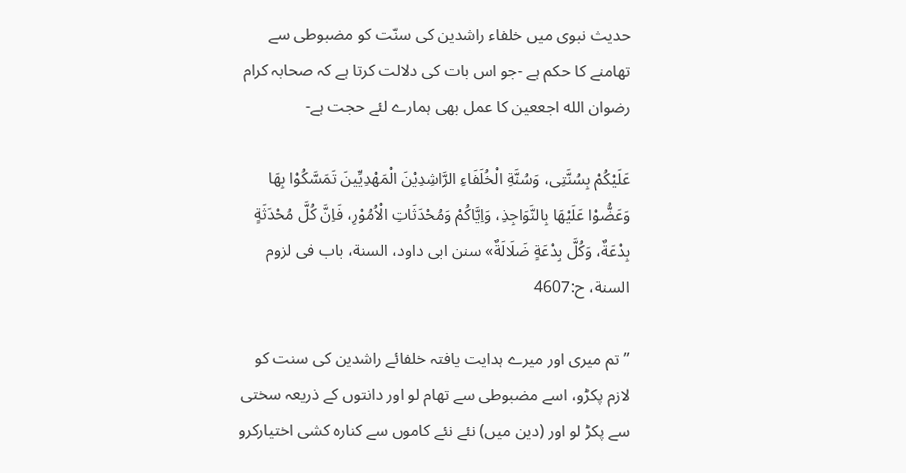حدیث نبوی میں خلفاء راشدین کی سنّت کو مضبوطی سے تھامنے کا حکم ہے -جو اس بات کی دلالت کرتا ہے کہ صحابہ کرام رضوان الله اجععین کا عمل بھی ہمارے لئے حجت ہے-

عَلَيْکُمْ بِسُنَّتِی، وَسُنَّةِ الْخُلَفَاءِ الرَّاشِدِيْنَ الْمَهْدِيِّينَ تَمَسَّکُوْا بِهَا وَعَضُّوْا عَلَيْهَا بِالنَّوَاجِذِ، وَاِيَّاکُمْ وَمُحْدَثَاتِ الْاُمُوْرِ، فَاِنَّ کُلَّ مُحْدَثَةٍ بِدْعَةٌ، وَکُلَّ بِدْعَةٍ ضَلَالَةٌ» سنن ابی داود، السنة، باب فی لزوم السنة، ح:4607

’’تم میری اور میرے ہدایت یافتہ خلفائے راشدین کی سنت کو لازم پکڑو، اسے مضبوطی سے تھام لو اور دانتوں کے ذریعہ سختی سے پکڑ لو اور (دین میں) نئے نئے کاموں سے کنارہ کشی اختیارکرو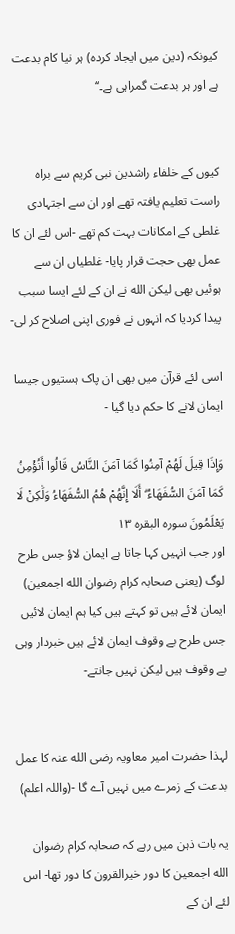کیونکہ (دین میں ایجاد کردہ) ہر نیا کام بدعت ہے اور ہر بدعت گمراہی ہے۔‘‘


کیوں کے خلفاء راشدین نبی کریم سے براہ راست تعلیم یافتہ تھے اور ان سے اجتہادی غلطی کے امکانات بہت کم تھے -اس لئے ان کا عمل بھی حجت قرار پایا- غلطیاں ان سے ہوئیں بھی لیکن الله نے ان کے لئے ایسا سبب پیدا کردیا کہ انہوں نے فوری اپنی اصلاح کر لی-

اسی لئے قرآن میں بھی ان پاک ہستیوں جیسا ایمان لانے کا حکم دیا گیا -

وَإِذَا قِيلَ لَهُمْ آمِنُوا كَمَا آمَنَ النَّاسُ قَالُوا أَنُؤْمِنُ كَمَا آمَنَ السُّفَهَاءُ ۗ أَلَا إِنَّهُمْ هُمُ السُّفَهَاءُ وَلَٰكِنْ لَا يَعْلَمُونَ سوره البقرہ ١٣
اور جب انہیں کہا جاتا ہے ایمان لاؤ جس طرح لوگ (یعنی صحابہ کرام رضوان الله اجمعین) ایمان لائے ہیں تو کہتے ہیں کیا ہم ایمان لائیں جس طرح بے وقوف ایمان لائے ہیں خبردار وہی بے وقوف ہیں لیکن نہیں جانتے-


لہذا حضرت امیر معاویہ رضی الله عنہ کا عمل بدعت کے زمرے میں نہیں آے گا -(واللہ اعلم)

یہ بات ذہن میں رہے کہ صحابہ کرام رضوان الله اجمعین کا دور خیرالقرون کا دور تھا- اس لئے ان کے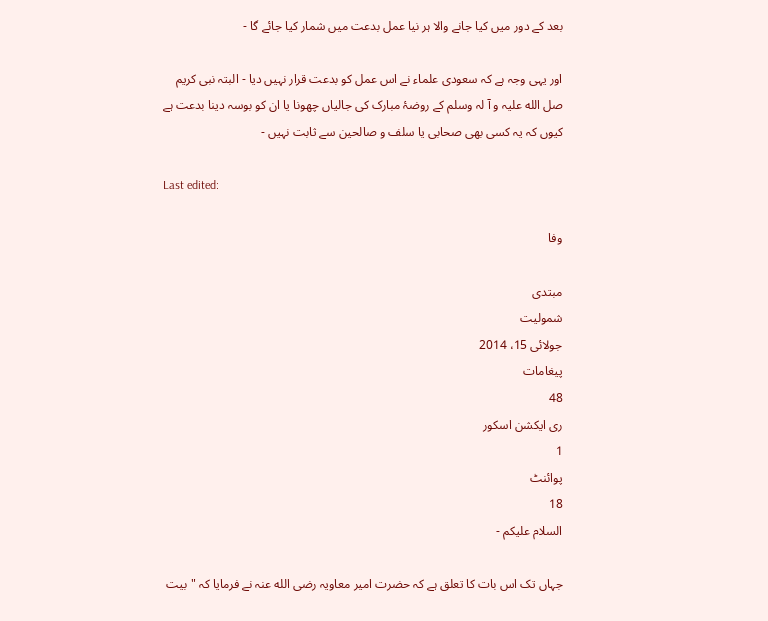بعد کے دور میں کیا جانے والا ہر نیا عمل بدعت میں شمار کیا جائے گا -

اور یہی وجہ ہے کہ سعودی علماء نے اس عمل کو بدعت قرار نہیں دیا - البتہ نبی کریم صل الله علیہ و آ لہ وسلم کے روضۂ مبارک کی جالیاں چھونا یا ان کو بوسہ دینا بدعت ہے کیوں کہ یہ کسی بھی صحابی یا سلف و صالحین سے ثابت نہیں -

Last edited:

وفا

مبتدی
شمولیت
جولائی 15، 2014
پیغامات
48
ری ایکشن اسکور
1
پوائنٹ
18
السلام علیکم -

جہاں تک اس بات کا تعلق ہے کہ حضرت امیر معاویہ رضی الله عنہ نے فرمایا کہ "بیت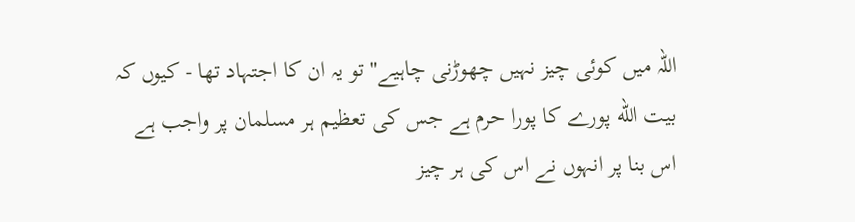اللہ میں کوئی چیز نہیں چھوڑنی چاہیے" تو یہ ان کا اجتہاد تھا - کیوں کہ بیت الله پورے کا پورا حرم ہے جس کی تعظیم ہر مسلمان پر واجب ہے اس بنا پر انہوں نے اس کی ہر چیز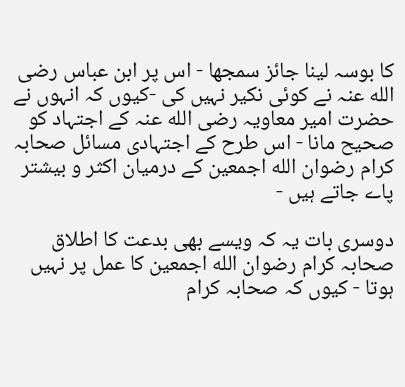کا بوسہ لینا جائز سمجھا - اس پر ابن عباس رضی الله عنہ نے کوئی نکیر نہیں کی -کیوں کہ انہوں نے حضرت امیر معاویہ رضی الله عنہ کے اجتہاد کو صحیح مانا - اس طرح کے اجتہادی مسائل صحابہ کرام رضوان الله اجمعین کے درمیان اکثر و بیشتر پاے جاتے ہیں -

دوسری بات یہ کہ ویسے بھی بدعت کا اطلاق صحابہ کرام رضوان الله اجمعین کا عمل پر نہیں ہوتا - کیوں کہ صحابہ کرام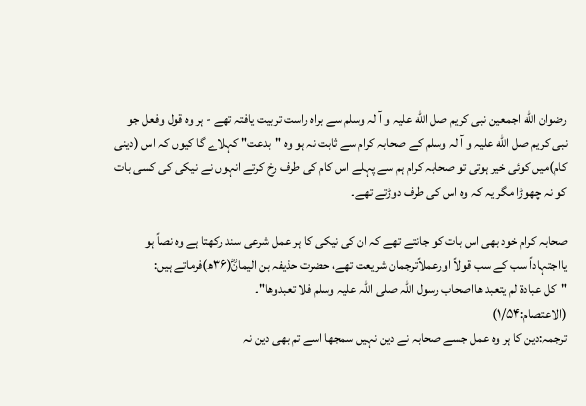رضوان الله اجمعین نبی کریم صل الله علیہ و آ لہ وسلم سے براہ راست تربیت یافتہ تھے - ہر وہ قول وفعل جو نبی کریم صل الله علیہ و آ لہ وسلم کے صحابہ کرام سے ثابت نہ ہو وہ "بدعت" کہلاے گا کیوں کہ اس (دینی کام)میں کوئی خیر ہوتی تو صحابہ کرام ہم سے پہلے اس کام کی طرف رخ کرتے انہوں نے نیکی کی کسی بات کو نہ چھوڑا مگر یہ کہ وہ اس کی طرف دوڑتے تھے۔

صحابہ کرام خود بھی اس بات کو جانتے تھے کہ ان کی نیکی کا ہر عمل شرعی سند رکھتا ہے وہ نصاً ہو یااجتہاداً سب کے سب قولاً اورعملاًترجمان شریعت تھے، حضرت حذیفہ بن الیمانؓ(۳۶ھ)فرماتے ہیں:
"کل عبادۃ لم یتعبد ھااصحاب رسول اللہ صلی اللہ علیہ وسلم فلا تعبدوھا"۔
(الاعتصام:۱/۵۴)
ترجمہ:دین کا ہر وہ عمل جسے صحابہ نے دین نہیں سمجھا اسے تم بھی دین نہ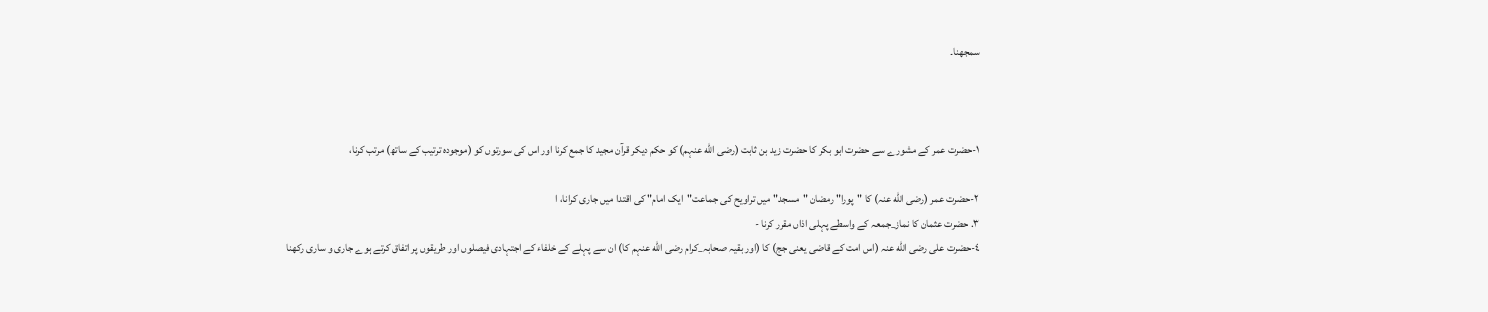سمجھنا۔



١-حضرت عمر کے مشورے سے حضرت ابو بکر کا حضرت زید بن ثابت (رضی الله عنہم) کو حکم دیکر قرآن مجید کا جمع کرنا اور اس کی سورتوں کو (موجودہ ترتیب کے ساتھ) مرتب کرنا،

٢-حضرت عمر (رضی الله عنہ) کا "پورا" رمضان "مسجد" میں تراویح کی جماعت"ایک امام" کی اقتدا میں جاری کرانا، ا
٣. حضرت عثمان کا نماز_جمعہ کے واسطے پہلی اذاں مقرر کرنا -
٤-حضرت علی رضی الله عنہ (اس امت کے قاضی یعنی جج) کا (اور بقیہ صحابہ_کرام رضی الله عنہم کا) ان سے پہلے کے خلفاء کے اجتہادی فیصلوں اور طریقوں پر اتفاق کرتے ہوے جاری و ساری رکھنا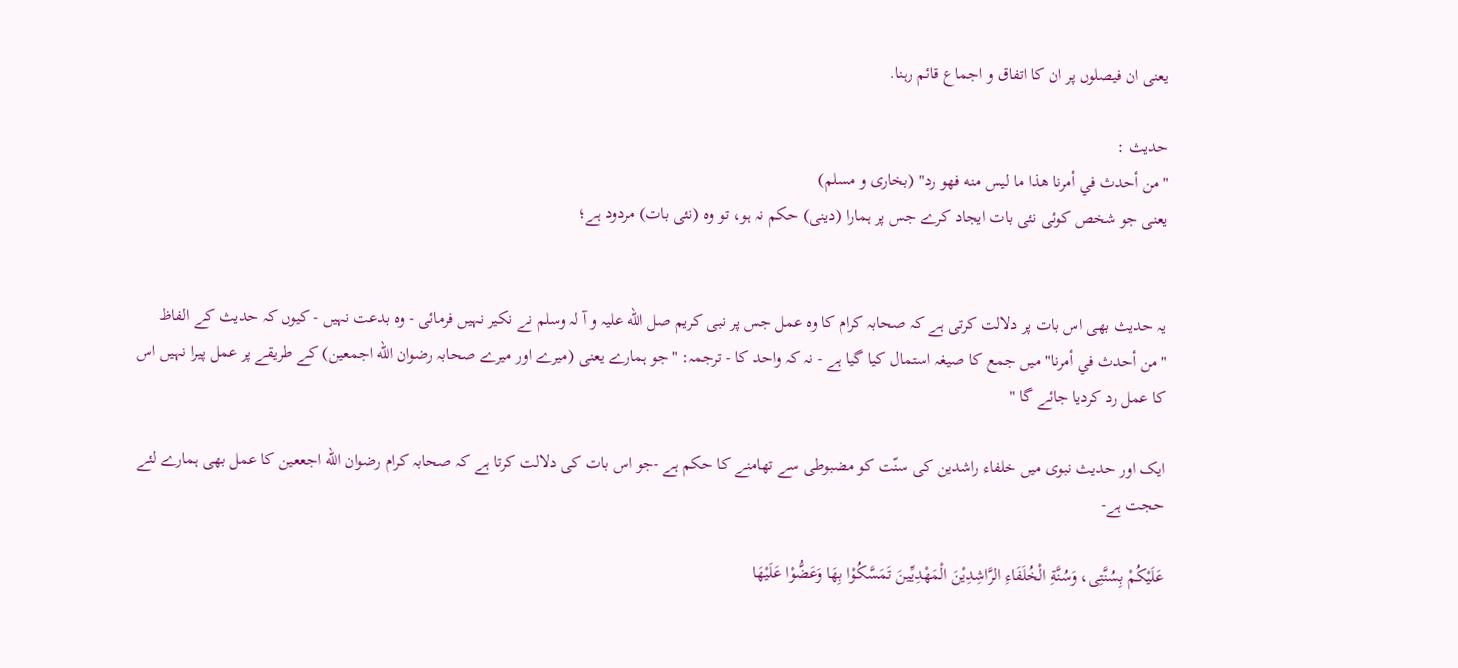یعنی ان فیصلوں پر ان کا اتفاق و اجماع قائم رہنا.

حدیث :
"من أحدث في أمرنا هذا ما ليس منه فهو رد" (بخاری و مسلم)
یعنی جو شخص کوئی نئی بات ایجاد کرے جس پر ہمارا (دینی) حکم نہ ہو، تو وہ (نئی بات) مردود ہے؛


یہ حدیث بھی اس بات پر دلالت کرتی ہے کہ صحابہ کرام کا وہ عمل جس پر نبی کریم صل الله علیہ و آ لہ وسلم نے نکیر نہیں فرمائی - وہ بدعت نہیں - کیوں کہ حدیث کے الفاظ "من أحدث في أمرنا" میں جمع کا صیغہ استمال کیا گیا ہے - نہ کہ واحد کا - ترجمہ: "جو ہمارے یعنی (میرے اور میرے صحابہ رضوان الله اجمعین) کے طریقے پر عمل پیرا نہیں اس کا عمل رد کردیا جائے گا "

ایک اور حدیث نبوی میں خلفاء راشدین کی سنّت کو مضبوطی سے تھامنے کا حکم ہے -جو اس بات کی دلالت کرتا ہے کہ صحابہ کرام رضوان الله اجععین کا عمل بھی ہمارے لئے حجت ہے-

عَلَيْکُمْ بِسُنَّتِی، وَسُنَّةِ الْخُلَفَاءِ الرَّاشِدِيْنَ الْمَهْدِيِّينَ تَمَسَّکُوْا بِهَا وَعَضُّوْا عَلَيْهَا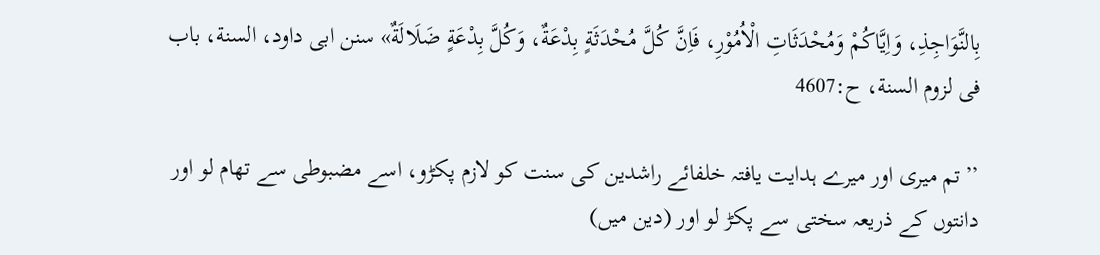بِالنَّوَاجِذِ، وَاِيَّاکُمْ وَمُحْدَثَاتِ الْاُمُوْرِ، فَاِنَّ کُلَّ مُحْدَثَةٍ بِدْعَةٌ، وَکُلَّ بِدْعَةٍ ضَلَالَةٌ» سنن ابی داود، السنة، باب فی لزوم السنة، ح:4607

’’تم میری اور میرے ہدایت یافتہ خلفائے راشدین کی سنت کو لازم پکڑو، اسے مضبوطی سے تھام لو اور دانتوں کے ذریعہ سختی سے پکڑ لو اور (دین میں)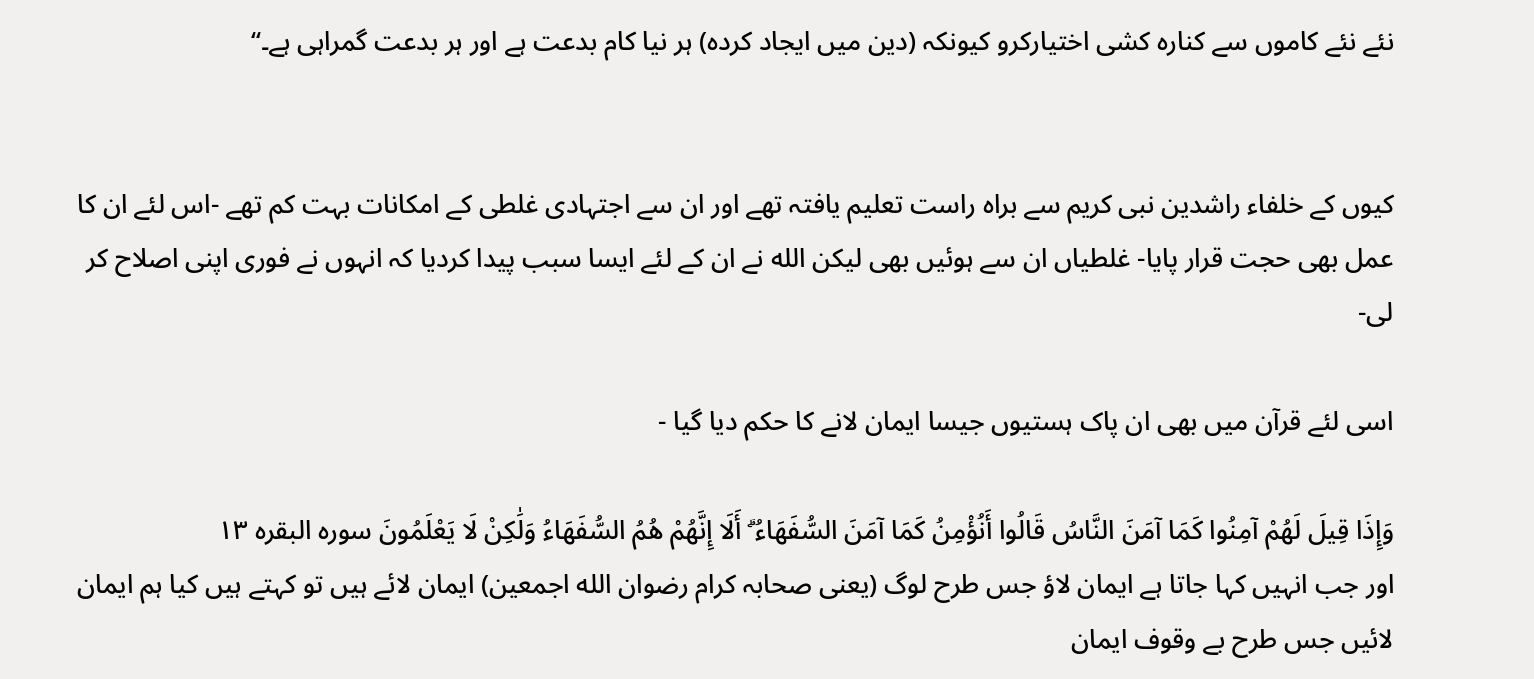نئے نئے کاموں سے کنارہ کشی اختیارکرو کیونکہ (دین میں ایجاد کردہ) ہر نیا کام بدعت ہے اور ہر بدعت گمراہی ہے۔‘‘


کیوں کے خلفاء راشدین نبی کریم سے براہ راست تعلیم یافتہ تھے اور ان سے اجتہادی غلطی کے امکانات بہت کم تھے -اس لئے ان کا عمل بھی حجت قرار پایا- غلطیاں ان سے ہوئیں بھی لیکن الله نے ان کے لئے ایسا سبب پیدا کردیا کہ انہوں نے فوری اپنی اصلاح کر لی-

اسی لئے قرآن میں بھی ان پاک ہستیوں جیسا ایمان لانے کا حکم دیا گیا -

وَإِذَا قِيلَ لَهُمْ آمِنُوا كَمَا آمَنَ النَّاسُ قَالُوا أَنُؤْمِنُ كَمَا آمَنَ السُّفَهَاءُ ۗ أَلَا إِنَّهُمْ هُمُ السُّفَهَاءُ وَلَٰكِنْ لَا يَعْلَمُونَ سوره البقرہ ١٣
اور جب انہیں کہا جاتا ہے ایمان لاؤ جس طرح لوگ (یعنی صحابہ کرام رضوان الله اجمعین) ایمان لائے ہیں تو کہتے ہیں کیا ہم ایمان لائیں جس طرح بے وقوف ایمان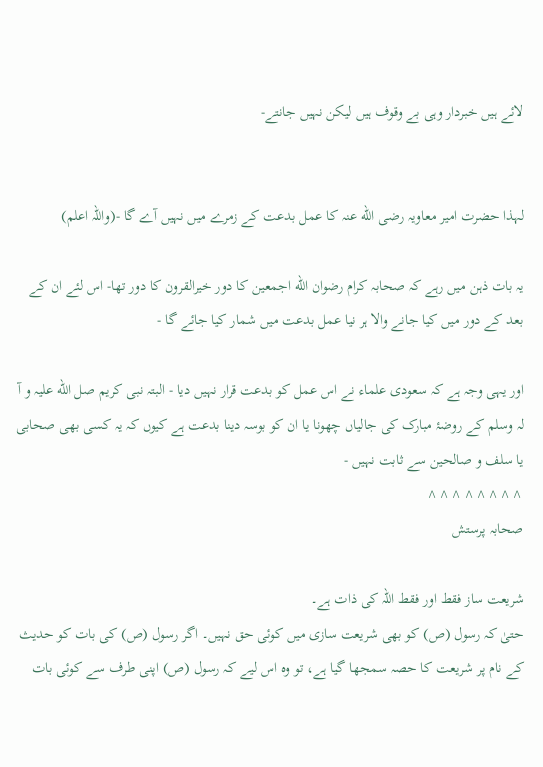لائے ہیں خبردار وہی بے وقوف ہیں لیکن نہیں جانتے-


لہذا حضرت امیر معاویہ رضی الله عنہ کا عمل بدعت کے زمرے میں نہیں آے گا -(واللہ اعلم)

یہ بات ذہن میں رہے کہ صحابہ کرام رضوان الله اجمعین کا دور خیرالقرون کا دور تھا- اس لئے ان کے بعد کے دور میں کیا جانے والا ہر نیا عمل بدعت میں شمار کیا جائے گا -

اور یہی وجہ ہے کہ سعودی علماء نے اس عمل کو بدعت قرار نہیں دیا - البتہ نبی کریم صل الله علیہ و آ لہ وسلم کے روضۂ مبارک کی جالیاں چھونا یا ان کو بوسہ دینا بدعت ہے کیوں کہ یہ کسی بھی صحابی یا سلف و صالحین سے ثابت نہیں -
^^^^^^^^
صحابہ پرستش

شریعت ساز فقط اور فقط اللہ کی ذات ہے۔
حتیٰ کہ رسول (ص) کو بھی شریعت سازی میں کوئی حق نہیں۔ اگر رسول (ص) کی بات کو حدیث کے نام پر شریعت کا حصہ سمجھا گیا ہے، تو وہ اس لیے کہ رسول (ص) اپنی طرف سے کوئی بات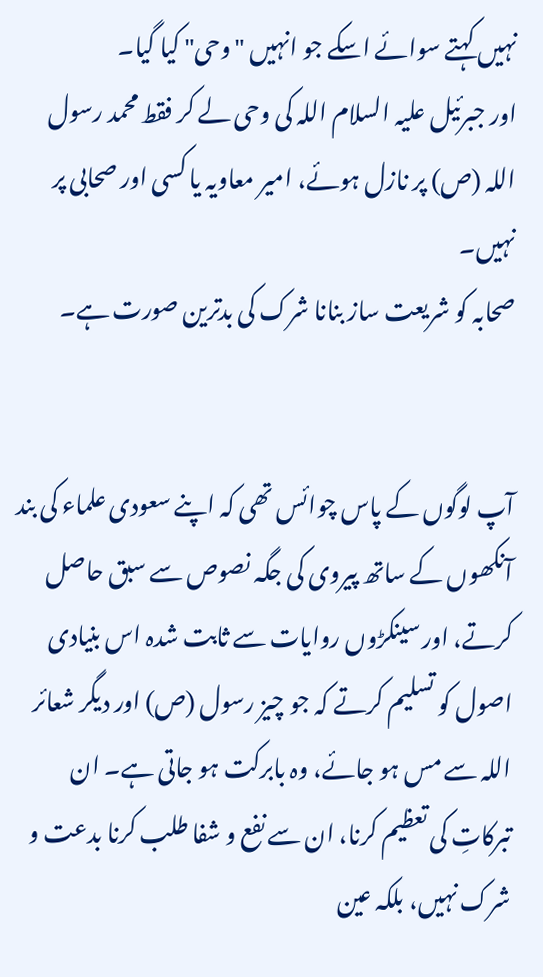نہیں کہتے سوائے اسکے جو انہیں "وحی" کیا گیا۔
اور جبرئیل علیہ السلام اللہ کی وحی لے کر فقط محمد رسول اللہ (ص) پر نازل ہوئے، امیر معاویہ یا کسی اور صحابی پر نہیں۔
صحابہ کو شریعت ساز بنانا شرک کی بدترین صورت ہے۔


آپ لوگوں کے پاس چوائس تھی کہ اپنے سعودی علماء کی بند آنکھوں کے ساتھ پیروی کی جگہ نصوص سے سبق حاصل کرتے، اور سینکڑوں روایات سے ثابت شدہ اس بنیادی اصول کو تسلیم کرتے کہ جو چیز رسول (ص) اور دیگر شعائر اللہ سے مس ہو جائے، وہ بابرکت ہو جاتی ہے۔ ان تبرکاتِ کی تعظیم کرنا، ان سے نفع و شفا طلب کرنا بدعت و شرک نہیں، بلکہ عین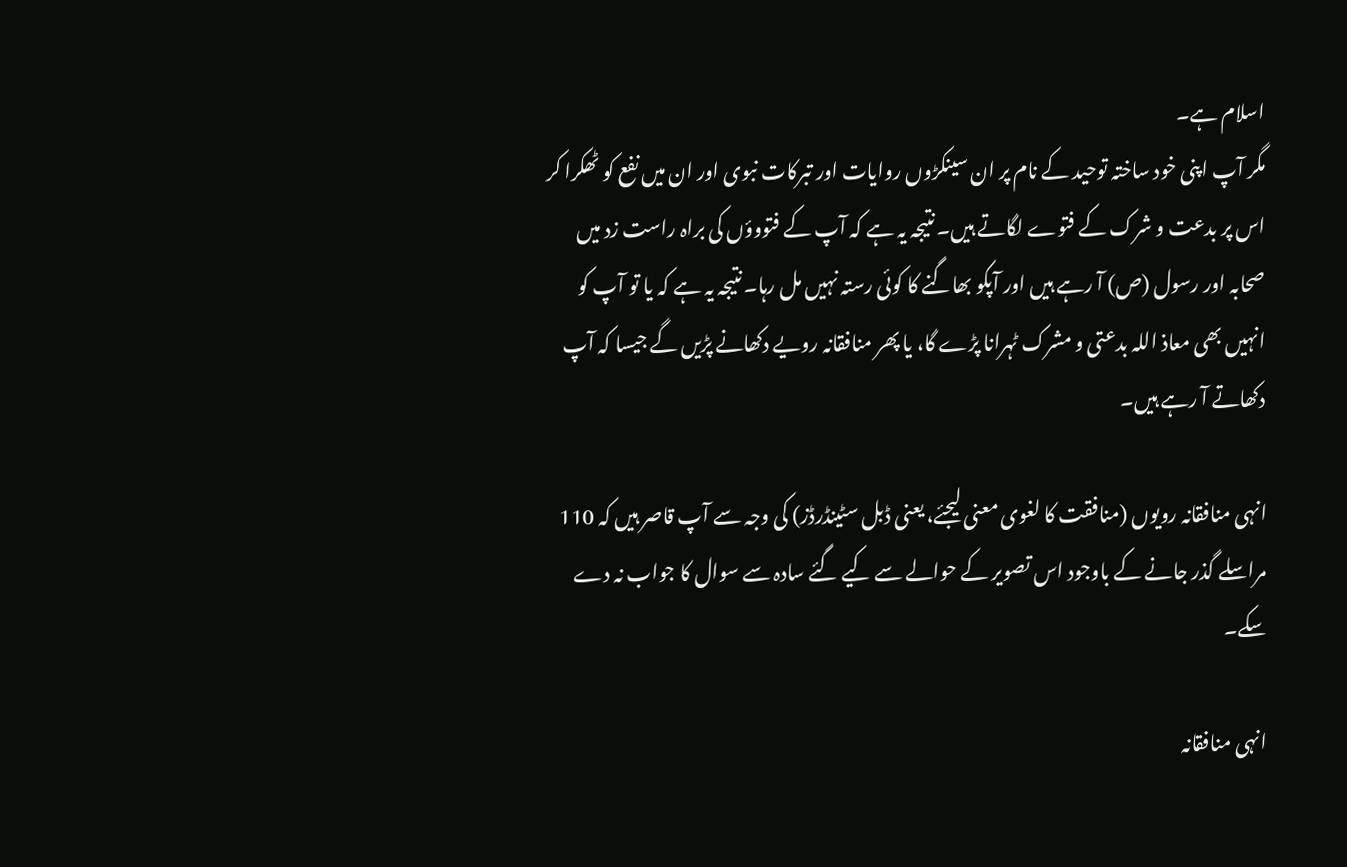اسلام ہے۔
مگر آپ اپنی خود ساختہ توحید کے نام پر ان سینکڑوں روایات اور تبرکات نبوی اور ان میں نفع کو ٹھکرا کر اس پر بدعت و شرک کے فتوے لگاتے ہیں۔ نتیجہ یہ ہے کہ آپ کے فتووؤں کی براہ راست زد میں صحابہ اور رسول (ص) آ رہے ہیں اور آپکو بھاگنے کا کوئی رستہ نہیں مل رہا۔ نتیجہ یہ ہے کہ یا تو آپ کو انہیں بھی معاذ اللہ بدعتی و مشرک ٹہرانا پڑے گا، یا پھر منافقانہ رویے دکھانے پڑیں گے جیسا کہ آپ دکھاتے آ رہے ہیں۔

انہی منافقانہ رویوں (منافقت کا لغوی معنی لیجئے، یعنی ڈبل سٹینڈرڈز) کی وجہ سے آپ قاصر ہیں کہ 110 مراسلے گذر جانے کے باوجود اس تصویر کے حوالے سے کیے گئے سادہ سے سوال کا جواب نہ دے سکے۔

انہی منافقانہ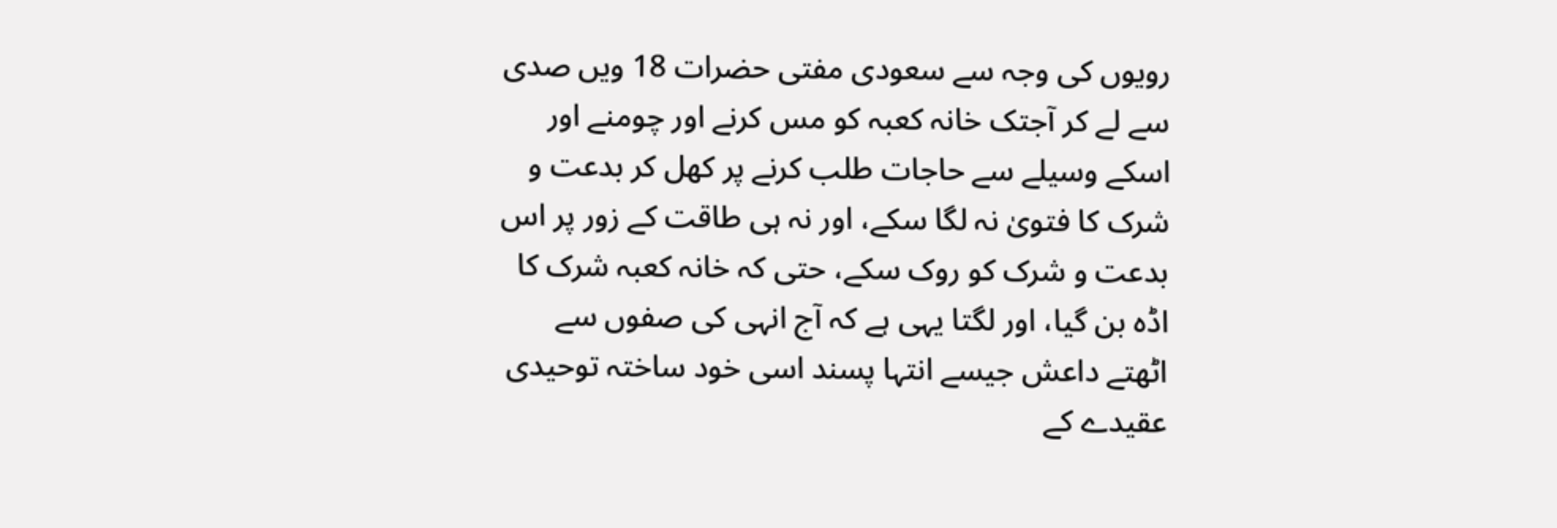رویوں کی وجہ سے سعودی مفتی حضرات 18 ویں صدی سے لے کر آجتک خانہ کعبہ کو مس کرنے اور چومنے اور اسکے وسیلے سے حاجات طلب کرنے پر کھل کر بدعت و شرک کا فتویٰ نہ لگا سکے، اور نہ ہی طاقت کے زور پر اس بدعت و شرک کو روک سکے، حتی کہ خانہ کعبہ شرک کا اڈہ بن گیا، اور لگتا یہی ہے کہ آج انہی کی صفوں سے اٹھتے داعش جیسے انتہا پسند اسی خود ساختہ توحیدی عقیدے کے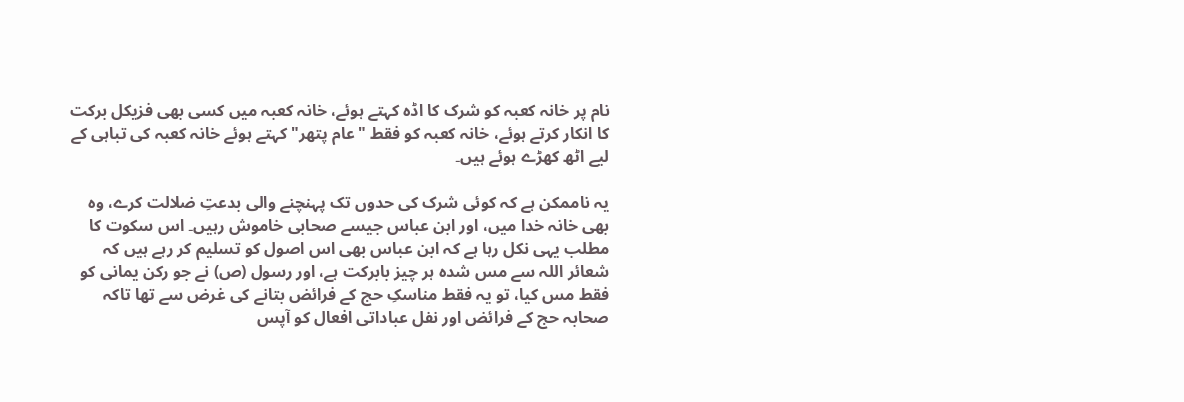نام پر خانہ کعبہ کو شرک کا اڈہ کہتے ہوئے، خانہ کعبہ میں کسی بھی فزیکل برکت کا انکار کرتے ہوئے، خانہ کعبہ کو فقط "عام پتھر" کہتے ہوئے خانہ کعبہ کی تباہی کے لیے اٹھ کھڑے ہوئے ہیں۔

یہ ناممکن ہے کہ کوئی شرک کی حدوں تک پہنچنے والی بدعتِ ضلالت کرے، وہ بھی خانہ خدا میں، اور ابن عباس جیسے صحابی خاموش رہیں۔ اس سکوت کا مطلب یہی نکل رہا ہے کہ ابن عباس بھی اس اصول کو تسلیم کر رہے ہیں کہ شعائر اللہ سے مس شدہ ہر چیز بابرکت ہے، اور رسول (ص) نے جو رکن یمانی کو فقط مس کیا، تو یہ فقط مناسکِ حج کے فرائض بتانے کی غرض سے تھا تاکہ صحابہ حج کے فرائض اور نفل عباداتی افعال کو آپس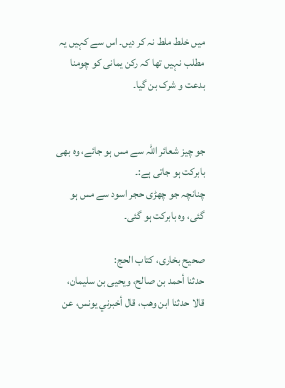میں خلط ملط نہ کر دیں۔ اس سے کہیں یہ مطلب نہیں تھا کہ رکن یمانی کو چومنا بدعت و شرک بن گیا۔


جو چیز شعائر اللہ سے مس ہو جائے، وہ بھی بابرکت ہو جاتی ہے:۔
چنانچہ جو چھڑی حجر اسود سے مس ہو گئی، وہ بابرکت ہو گئی۔

صحیح بخاری، کتاب الحج:
حدثنا أحمد بن صالح، ويحيى بن سليمان، قالا حدثنا ابن وهب، قال أخبرني يونس، عن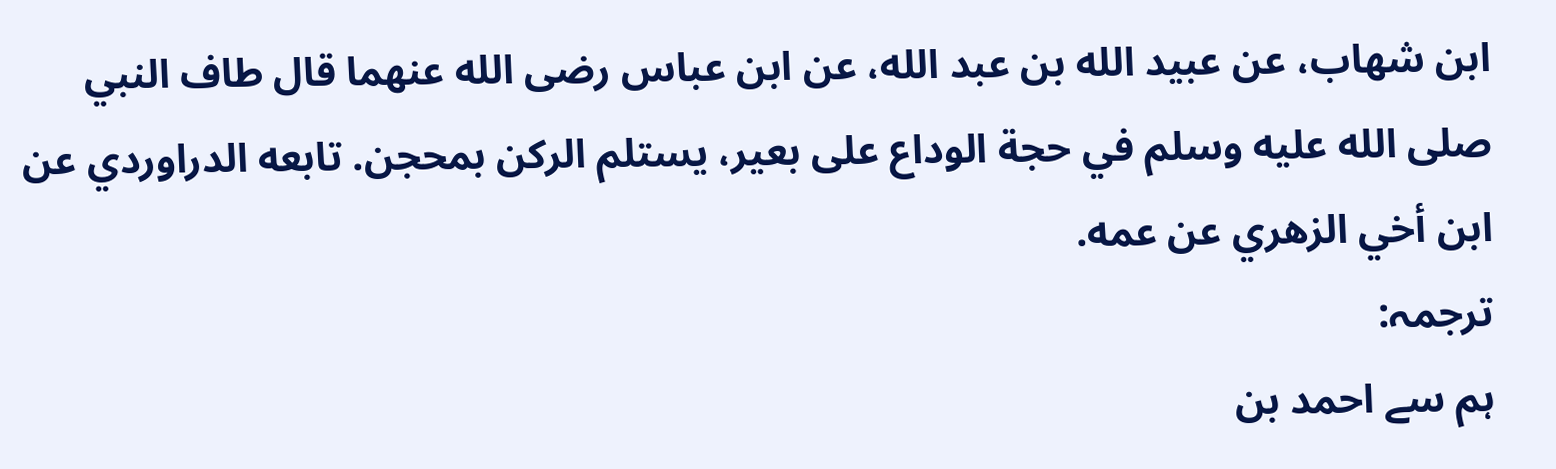ابن شهاب، عن عبيد الله بن عبد الله، عن ابن عباس رضى الله عنهما قال طاف النبي صلى الله عليه وسلم في حجة الوداع على بعير، يستلم الركن بمحجن. تابعه الدراوردي عن ابن أخي الزهري عن عمه.
ترجمہ:
ہم سے احمد بن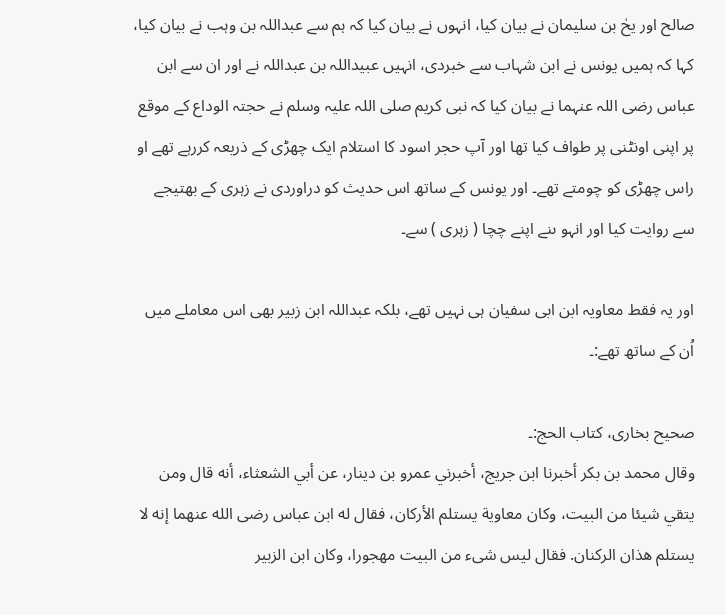صالح اور یحٰ بن سلیمان نے بیان کیا، انہوں نے بیان کیا کہ ہم سے عبداللہ بن وہب نے بیان کیا، کہا کہ ہمیں یونس نے ابن شہاب سے خبردی، انہیں عبیداللہ بن عبداللہ نے اور ان سے ابن عباس رضی اللہ عنہما نے بیان کیا کہ نبی کریم صلی اللہ علیہ وسلم نے حجتہ الوداع کے موقع پر اپنی اونٹنی پر طواف کیا تھا اور آپ حجر اسود کا استلام ایک چھڑی کے ذریعہ کررہے تھے او راس چھڑی کو چومتے تھے۔ اور یونس کے ساتھ اس حدیث کو دراوردی نے زہری کے بھتیجے سے روایت کیا اور انہو ںنے اپنے چچا ( زہری ) سے۔

اور یہ فقط معاویہ ابن ابی سفیان ہی نہیں تھے، بلکہ عبداللہ ابن زبیر بھی اس معاملے میں اُن کے ساتھ تھے:۔

صحیح بخاری، کتاب الحج:۔
وقال محمد بن بكر أخبرنا ابن جريج، أخبرني عمرو بن دينار، عن أبي الشعثاء، أنه قال ومن يتقي شيئا من البيت، وكان معاوية يستلم الأركان، فقال له ابن عباس رضى الله عنهما إنه لا يستلم هذان الركنان. فقال ليس شىء من البيت مهجورا، وكان ابن الزبير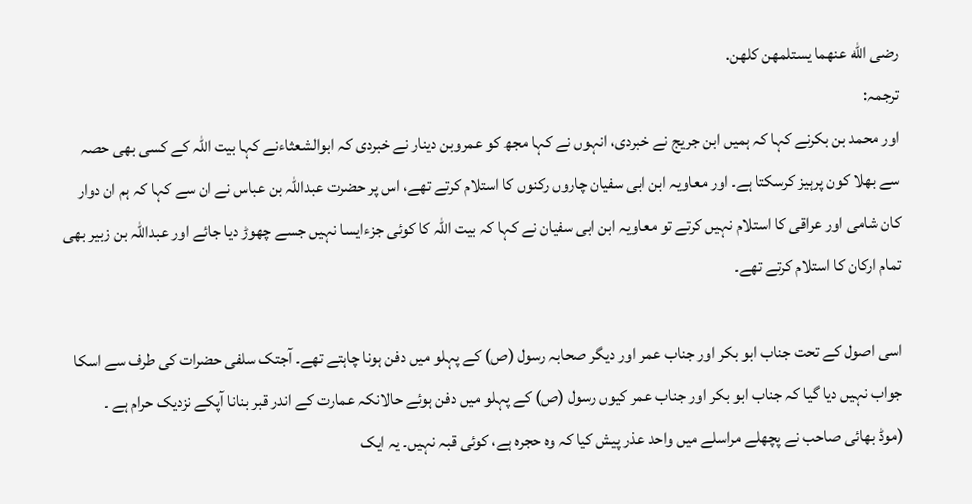رضى الله عنهما يستلمهن كلهن.
ترجمہ:
اور محمد بن بکرنے کہا کہ ہمیں ابن جریج نے خبردی، انہوں نے کہا مجھ کو عمروبن دینار نے خبردی کہ ابوالشعثاءنے کہا بیت اللہ کے کسی بھی حصہ سے بھلا کون پرہیز کرسکتا ہے۔ اور معاویہ ابن ابی سفیان چاروں رکنوں کا استلام کرتے تھے، اس پر حضرت عبداللہ بن عباس نے ان سے کہا کہ ہم ان دوار کان شامی اور عراقی کا استلام نہیں کرتے تو معاویہ ابن ابی سفیان نے کہا کہ بیت اللہ کا کوئی جزءایسا نہیں جسے چھوڑ دیا جائے اور عبداللہ بن زبیر بھی تمام ارکان کا استلام کرتے تھے۔

اسی اصول کے تحت جناب ابو بکر اور جناب عمر اور دیگر صحابہ رسول (ص) کے پہلو میں دفن ہونا چاہتے تھے۔ آجتک سلفی حضرات کی طرف سے اسکا جواب نہیں دیا گیا کہ جناب ابو بکر اور جناب عمر کیوں رسول (ص) کے پہلو میں دفن ہوئے حالانکہ عمارت کے اندر قبر بنانا آپکے نزدیک حرام ہے ۔
(موڈ بھائی صاحب نے پچھلے مراسلے میں واحد عذر پیش کیا کہ وہ حجرہ ہے، کوئی قبہ نہیں۔ یہ ایک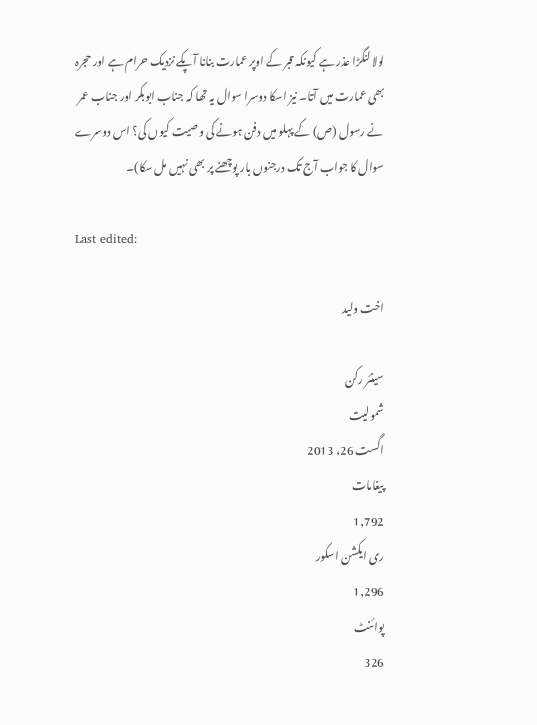لولا لنگڑا عذر ہے کیونکہ قبر کے اوپر عمارت بنانا آپکے نزدیک حرام ہے اور حجرہ بھی عمارت میں آتا۔ نیز اسکا دوسرا سوال یہ تھا کہ جناب ابوبکر اور جناب عمر نے رسول (ص) کے پہلو میں دفن ہونے کی وصیت کیوں کی؟ اس دوسرے سوال کا جواب آج تک درجنوں بار پوچھنے پر بھی نہیں مل سکا)۔

Last edited:

اخت ولید

سینئر رکن
شمولیت
اگست 26، 2013
پیغامات
1,792
ری ایکشن اسکور
1,296
پوائنٹ
326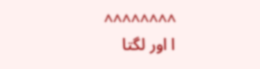^^^^^^^^
ا اور لگتا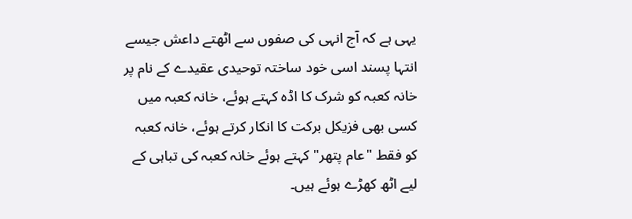یہی ہے کہ آج انہی کی صفوں سے اٹھتے داعش جیسے انتہا پسند اسی خود ساختہ توحیدی عقیدے کے نام پر خانہ کعبہ کو شرک کا اڈہ کہتے ہوئے، خانہ کعبہ میں کسی بھی فزیکل برکت کا انکار کرتے ہوئے، خانہ کعبہ کو فقط "عام پتھر" کہتے ہوئے خانہ کعبہ کی تباہی کے لیے اٹھ کھڑے ہوئے ہیں۔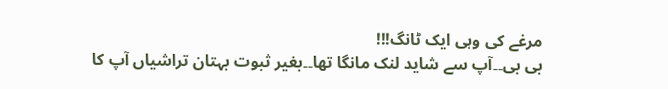مرغے کی وہی ایک ٹانگ!!!
بی بی۔۔آپ سے شاید لنک مانگا تھا۔۔بغیر ثبوت بہتان تراشیاں آپ کا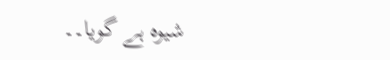شیوہ ہے گویا۔۔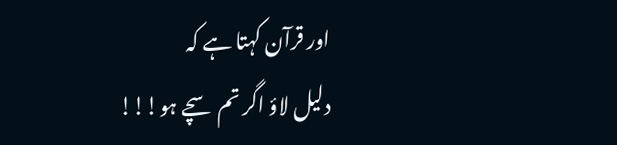اور قرآن کہتا ہے کہ
دلیل لاؤ اگر تم سچے ہو!!!